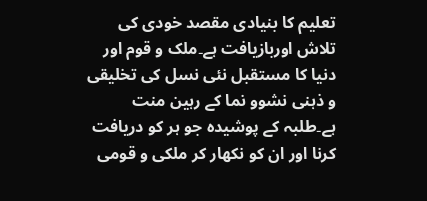تعلیم کا بنیادی مقصد خودی کی تلاش اوربازیافت ہے۔ملک و قوم اور دنیا کا مستقبل نئی نسل کی تخلیقی و ذہنی نشوو نما کے رہین منت ہے۔طلبہ کے پوشیدہ جو ہر کو دریافت کرنا اور ان کو نکھار کر ملکی و قومی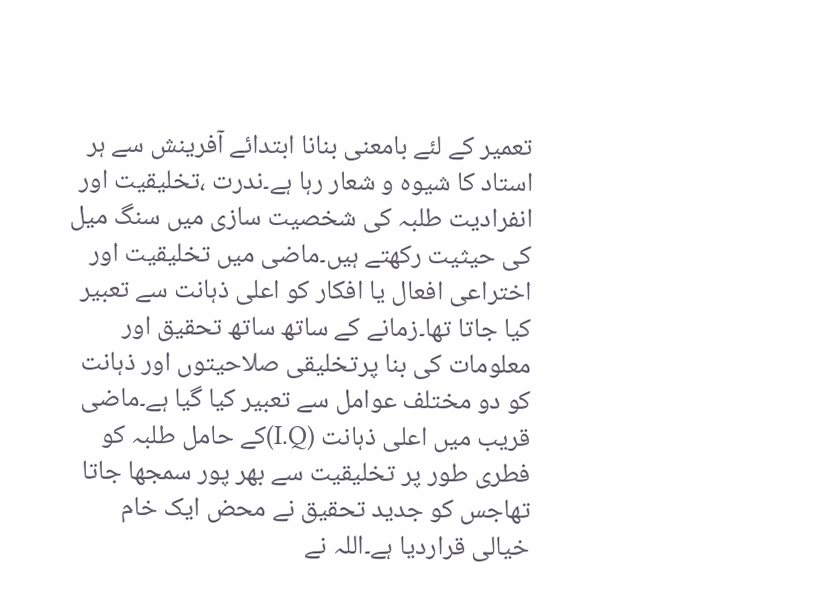تعمیر کے لئے بامعنی بنانا ابتدائے آفرینش سے ہر استاد کا شیوہ و شعار رہا ہے۔ندرت ،تخلیقیت اور انفرادیت طلبہ کی شخصیت سازی میں سنگ میل کی حیثیت رکھتے ہیں۔ماضی میں تخلیقیت اور اختراعی افعال یا افکار کو اعلی ذہانت سے تعبیر کیا جاتا تھا۔زمانے کے ساتھ ساتھ تحقیق اور معلومات کی بنا پرتخلیقی صلاحیتوں اور ذہانت کو دو مختلف عوامل سے تعبیر کیا گیا ہے۔ماضی قریب میں اعلی ذہانت (I.Q)کے حامل طلبہ کو فطری طور پر تخلیقیت سے بھر پور سمجھا جاتا تھاجس کو جدید تحقیق نے محض ایک خام خیالی قراردیا ہے۔اللہ نے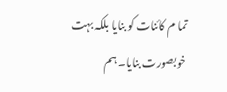تما م کائنات کو بنایا بلکہ بہت خوبصورت بنایا۔ ہم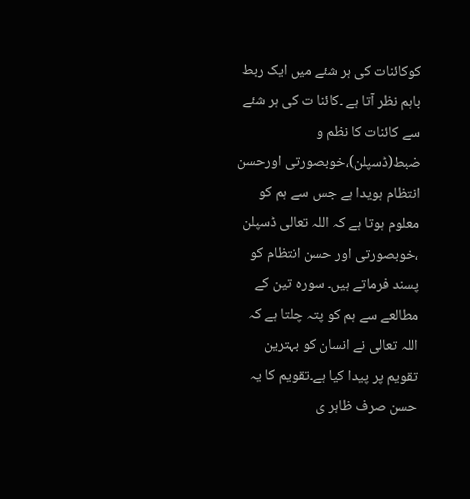کوکائنات کی ہر شئے میں ایک ربط باہم نظر آتا ہے ۔کائنا ت کی ہر شئے سے کائنات کا نظم و ضبط(ڈسپلن)،خوبصورتی اورحسن انتظام ہویدا ہے جس سے ہم کو معلوم ہوتا ہے کہ اللہ تعالی ڈسپلن ،خوبصورتی اور حسن انتظام کو پسند فرماتے ہیں۔ سورہ تین کے مطالعے سے ہم کو پتہ چلتا ہے کہ اللہ تعالی نے انسان کو بہترین تقویم پر پیدا کیا ہے۔تقویم کا یہ حسن صرف ظاہر ی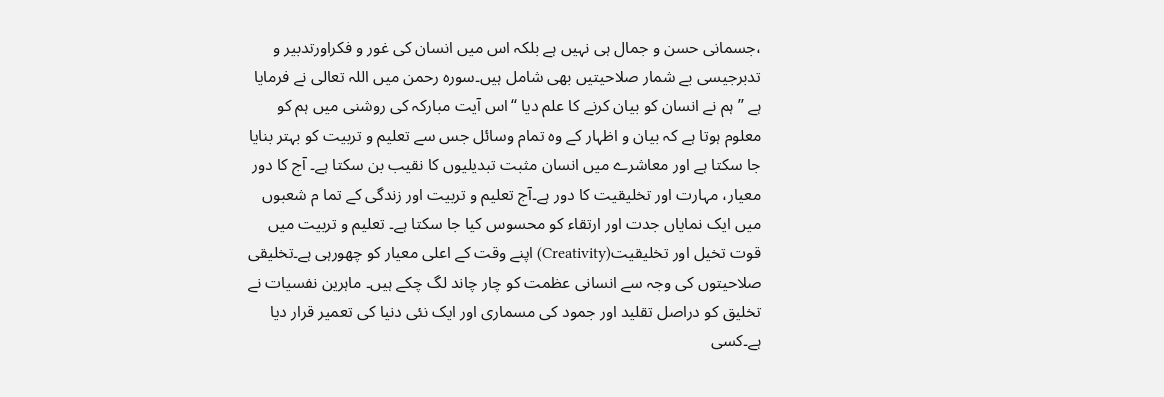،جسمانی حسن و جمال ہی نہیں ہے بلکہ اس میں انسان کی غور و فکراورتدبیر و تدبرجیسی بے شمار صلاحیتیں بھی شامل ہیں۔سورہ رحمن میں اللہ تعالی نے فرمایا ہے ’’ہم نے انسان کو بیان کرنے کا علم دیا ‘‘اس آیت مبارکہ کی روشنی میں ہم کو معلوم ہوتا ہے کہ بیان و اظہار کے وہ تمام وسائل جس سے تعلیم و تربیت کو بہتر بنایا جا سکتا ہے اور معاشرے میں انسان مثبت تبدیلیوں کا نقیب بن سکتا ہے۔ آج کا دور معیار، مہارت اور تخلیقیت کا دور ہے۔آج تعلیم و تربیت اور زندگی کے تما م شعبوں میں ایک نمایاں جدت اور ارتقاء کو محسوس کیا جا سکتا ہے۔ تعلیم و تربیت میں قوت تخیل اور تخلیقیت(Creativity) اپنے وقت کے اعلی معیار کو چھورہی ہے۔تخلیقی صلاحیتوں کی وجہ سے انسانی عظمت کو چار چاند لگ چکے ہیں۔ ماہرین نفسیات نے تخلیق کو دراصل تقلید اور جمود کی مسماری اور ایک نئی دنیا کی تعمیر قرار دیا ہے۔کسی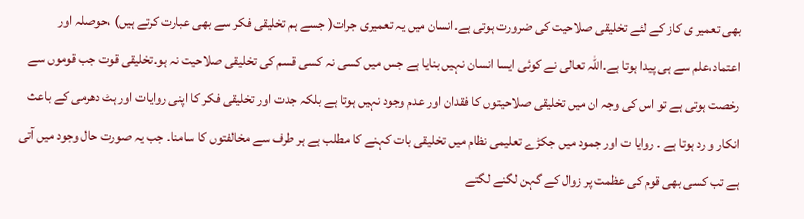بھی تعمیر ی کاز کے لئے تخلیقی صلاحیت کی ضرورت ہوتی ہے۔انسان میں یہ تعمیری جرات( جسے ہم تخلیقی فکر سے بھی عبارت کرتے ہیں) ،حوصلہ اور اعتماد،علم سے ہی پیدا ہوتا ہے۔اللہ تعالی نے کوئی ایسا انسان نہیں بنایا ہے جس میں کسی نہ کسی قسم کی تخلیقی صلاحیت نہ ہو۔تخلیقی قوت جب قوموں سے رخصت ہوتی ہے تو اس کی وجہ ان میں تخلیقی صلاحیتوں کا فقدان اور عدم وجود نہیں ہوتا ہے بلکہ جدت اور تخلیقی فکر کا اپنی روایات اور ہٹ دھرمی کے باعث انکار و رد ہوتا ہے ۔ روایا ت اور جمود میں جکڑے تعلیمی نظام میں تخلیقی بات کہنے کا مطلب ہے ہر طرف سے مخالفتوں کا سامنا۔ جب یہ صورت حال وجود میں آتی ہے تب کسی بھی قوم کی عظمت پر زوال کے گہن لگنے لگتے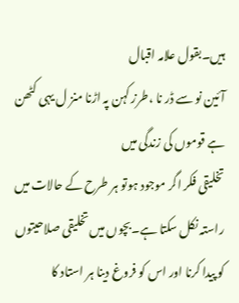ہیں۔بقول علامہ اقبال
آئین نو سے ڈر نا ،طرز کہن پہ اڑنا منز ل یہی کٹھن ہے قوموں کی زندگی میں
تخلیقی فکر اگر موجود ہوتو ہر طرح کے حالات میں راستہ نکل سکتا ہے۔بچوں میں تخلیقی صلاحیتوں کو پیدا کرنا اور اس کو فروغ دینا ہر استاد کا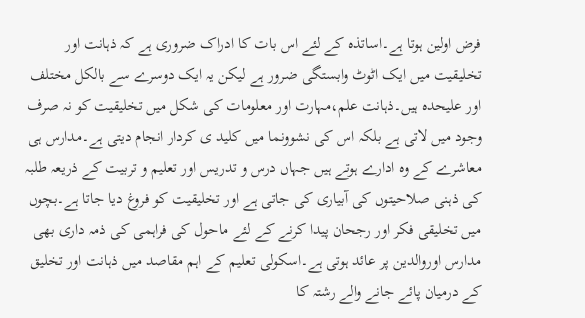فرض اولین ہوتا ہے۔اساتذہ کے لئے اس بات کا ادراک ضروری ہے کہ ذہانت اور تخلیقیت میں ایک اٹوٹ وابستگی ضرور ہے لیکن یہ ایک دوسرے سے بالکل مختلف اور علیحدہ ہیں۔ذہانت علم،مہارت اور معلومات کی شکل میں تخلیقیت کو نہ صرف وجود میں لاتی ہے بلکہ اس کی نشوونما میں کلید ی کردار انجام دیتی ہے۔مدارس ہی معاشرے کے وہ ادارے ہوتے ہیں جہاں درس و تدریس اور تعلیم و تربیت کے ذریعہ طلبہ کی ذہنی صلاحیتوں کی آبیاری کی جاتی ہے اور تخلیقیت کو فروغ دیا جاتا ہے۔بچوں میں تخلیقی فکر اور رجحان پیدا کرنے کے لئے ماحول کی فراہمی کی ذمہ داری بھی مدارس اوروالدین پر عائد ہوتی ہے۔اسکولی تعلیم کے اہم مقاصد میں ذہانت اور تخلیق کے درمیان پائے جانے والے رشتہ کا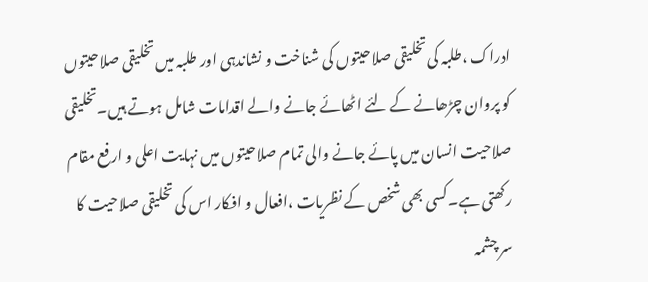ادراک ،طلبہ کی تخلیقی صلاحیتوں کی شناخت و نشاندہی اور طلبہ میں تخلیقی صلاحیتوں کو پروان چڑھانے کے لئے اٹھائے جانے والے اقدامات شامل ہوتے ہیں۔تخلیقی صلاحیت انسان میں پائے جانے والی تمام صلاحیتوں میں نہایت اعلی و ارفع مقام رکھتی ہے۔کسی بھی شخص کے نظریات ،افعال و افکار اس کی تخلیقی صلاحیت کا سر چشمہ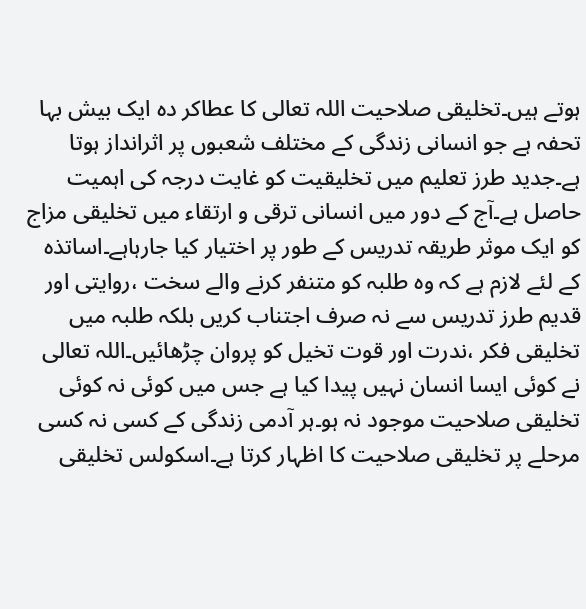ہوتے ہیں۔تخلیقی صلاحیت اللہ تعالی کا عطاکر دہ ایک بیش بہا تحفہ ہے جو انسانی زندگی کے مختلف شعبوں پر اثرانداز ہوتا ہے۔جدید طرز تعلیم میں تخلیقیت کو غایت درجہ کی اہمیت حاصل ہے۔آج کے دور میں انسانی ترقی و ارتقاء میں تخلیقی مزاج کو ایک موثر طریقہ تدریس کے طور پر اختیار کیا جارہاہے۔اساتذہ کے لئے لازم ہے کہ وہ طلبہ کو متنفر کرنے والے سخت ،روایتی اور قدیم طرز تدریس سے نہ صرف اجتناب کریں بلکہ طلبہ میں تخلیقی فکر ،ندرت اور قوت تخیل کو پروان چڑھائیں۔اللہ تعالی نے کوئی ایسا انسان نہیں پیدا کیا ہے جس میں کوئی نہ کوئی تخلیقی صلاحیت موجود نہ ہو۔ہر آدمی زندگی کے کسی نہ کسی مرحلے پر تخلیقی صلاحیت کا اظہار کرتا ہے۔اسکولس تخلیقی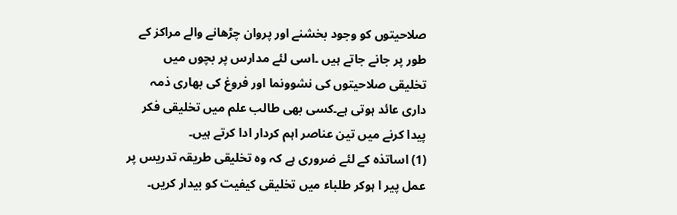صلاحیتوں کو وجود بخشنے اور پروان چڑھانے والے مراکز کے طور پر جانے جاتے ہیں ۔اسی لئے مدارس پر بچوں میں تخلیقی صلاحیتوں کی نشوونما اور فروغ کی بھاری ذمہ داری عائد ہوتی ہے۔کسی بھی طالب علم میں تخلیقی فکر پیدا کرنے میں تین عناصر اہم کردار ادا کرتے ہیں۔
(1) اساتذہ کے لئے ضروری ہے کہ وہ تخلیقی طریقہ تدریس پر عمل پیر ا ہوکر طلباء میں تخلیقی کیفیت کو بیدار کریں۔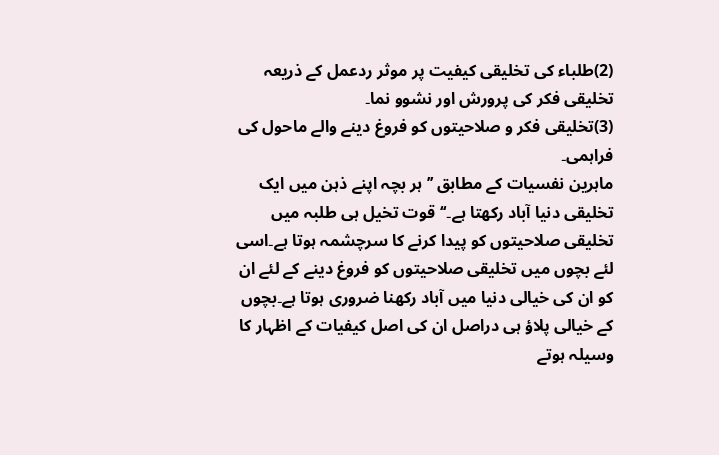(2)طلباء کی تخلیقی کیفیت پر موثر ردعمل کے ذریعہ تخلیقی فکر کی پرورش اور نشوو نما۔
(3)تخلیقی فکر و صلاحیتوں کو فروغ دینے والے ماحول کی فراہمی۔
ماہرین نفسیات کے مطابق ’’ہر بچہ اپنے ذہن میں ایک تخلیقی دنیا آباد رکھتا ہے۔‘‘قوت تخیل ہی طلبہ میں تخلیقی صلاحیتوں کو پیدا کرنے کا سرچشمہ ہوتا ہے۔اسی لئے بچوں میں تخلیقی صلاحیتوں کو فروغ دینے کے لئے ان کو ان کی خیالی دنیا میں آباد رکھنا ضروری ہوتا ہے۔بچوں کے خیالی پلاؤ ہی دراصل ان کی اصل کیفیات کے اظہار کا وسیلہ ہوتے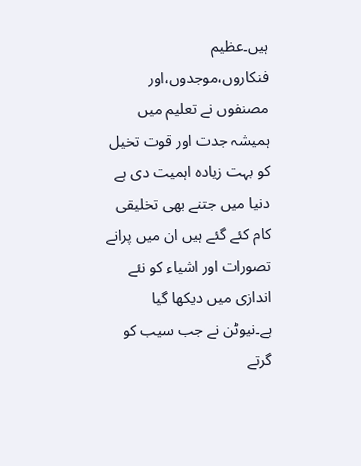ہیں۔عظیم فنکاروں،موجدوں،اور مصنفوں نے تعلیم میں ہمیشہ جدت اور قوت تخیل کو بہت زیادہ اہمیت دی ہے دنیا میں جتنے بھی تخلیقی کام کئے گئے ہیں ان میں پرانے تصورات اور اشیاء کو نئے اندازی میں دیکھا گیا ہے۔نیوٹن نے جب سیب کو گرتے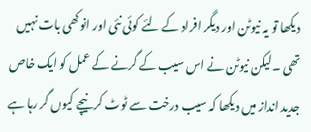دیکھا تو یہ نیوٹن اور دیگر افراد کے لئے کوئی نئی اور انوکھی بات نہیں تھی ۔لیکن نیوٹن نے اس سیب کے گرنے کے عمل کو ایک خاص جدید انداز میں دیکھا کہ سیب درخت سے ٹوٹ کر نیچے کیوں گر رہا ہے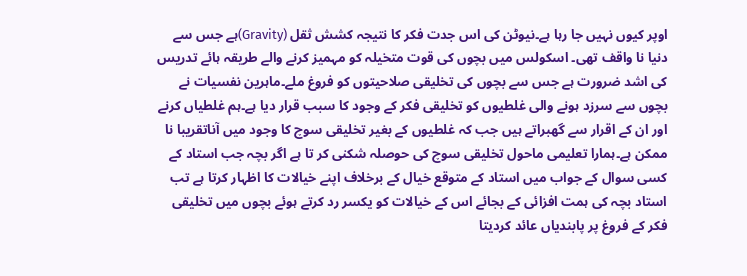اوپر کیوں نہیں جا رہا ہے۔نیوٹن کی اس جدت فکر کا نتیجہ کشش ثقل (Gravity)ہے جس سے دنیا نا واقف تھی۔ اسکولس میں بچوں کی قوت متخیلہ کو مہمیز کرنے والے طریقہ ہائے تدریس کی اشد ضرورت ہے جس سے بچوں کی تخلیقی صلاحیتوں کو فروغ ملے۔ماہرین نفسیات نے بچوں سے سرزد ہونے والی غلطیوں کو تخلیقی فکر کے وجود کا سبب قرار دیا ہے۔ہم غلطیاں کرنے اور ان کے اقرار سے گھبراتے ہیں جب کہ غلطیوں کے بغیر تخلیقی سوچ کا وجود میں آناتقریبا نا ممکن ہے۔ہمارا تعلیمی ماحول تخلیقی سوچ کی حوصلہ شکنی کر تا ہے اگر بچہ جب استاد کے کسی سوال کے جواب میں استاد کے متوقع خیال کے برخلاف اپنے خیالات کا اظہار کرتا ہے تب استاد بچہ کی ہمت افزائی کے بجائے اس کے خیالات کو یکسر رد کرتے ہوئے بچوں میں تخلیقی فکر کے فروغ پر پابندیاں عائد کردیتا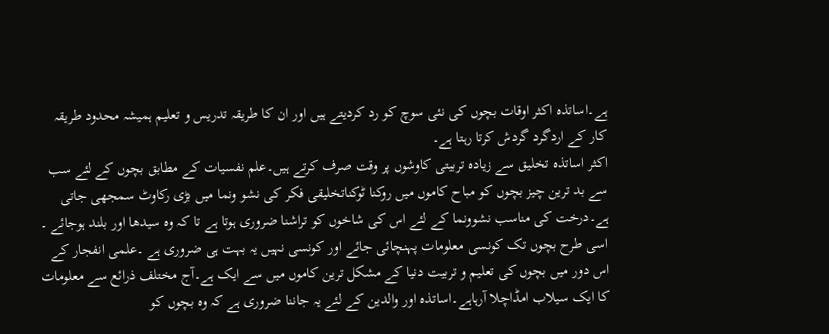ہے۔اساتذہ اکثر اوقات بچوں کی نئی سوچ کو رد کردیتے ہیں اور ان کا طریقہ تدریس و تعلیم ہمیشہ محدود طریقہ کار کے اردگرد گردش کرتا رہتا ہے۔
اکثر اساتذہ تخلیق سے زیادہ تربیتی کاوشوں پر وقت صرف کرتے ہیں۔علم نفسیات کے مطابق بچوں کے لئے سب سے بد ترین چیز بچوں کو مباح کاموں میں روکنا ٹوکناتخلیقی فکر کی نشو ونما میں بڑی رکاوٹ سمجھی جاتی ہے۔درخت کی مناسب نشوونما کے لئے اس کی شاخوں کو تراشنا ضروری ہوتا ہے تا کہ وہ سیدھا اور بلند ہوجائے ۔ اسی طرح بچوں تک کونسی معلومات پہنچائی جائے اور کونسی نہیں یہ بہت ہی ضروری ہے ۔علمی انفجار کے اس دور میں بچوں کی تعلیم و تربیت دنیا کے مشکل ترین کاموں میں سے ایک ہے۔آج مختلف ذرائع سے معلومات کا ایک سیلاب امڈاچلا آرہاہے۔اساتذہ اور والدین کے لئے یہ جاننا ضروری ہے کہ وہ بچوں کو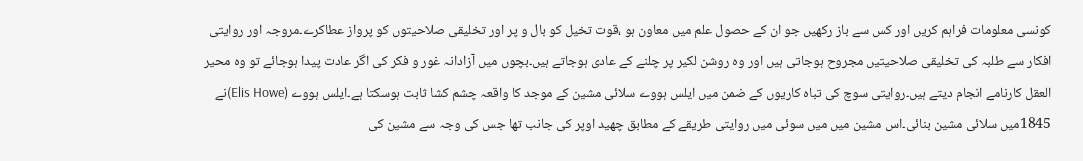کونسی معلومات فراہم کریں اور کس سے باز رکھیں جو ان کے حصول علم میں معاون ہو ،قوت تخیل کو بال و پر اور تخلیقی صلاحیتوں کو پرواز عطاکرے۔مروجہ اور روایتی افکار سے طلبہ کی تخلیقی صلاحیتیں مجروح ہوجاتی ہیں اور وہ روشن لکیر پر چلنے کے عادی ہوجاتے ہیں۔بچوں میں آزادانہ غور و فکر کی اگر عادت پیدا ہوجائے تو وہ محیر العقل کارنامے انجام دیتے ہیں۔روایتی سوچ کی تباہ کاریوں کے ضمن میں ایلس ہووے سلائی مشین کے موجد کا واقعہ چشم کشا ثابت ہوسکتا ہے۔ایلس ہووے (Elis Howe)نے 1845میں سلائی مشین بنائی۔اس مشین میں میں سوئی میں روایتی طریقے کے مطابق چھید اوپر کی جانب تھا جس کی وجہ سے مشین کی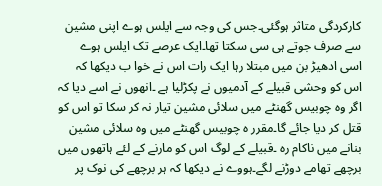کارکردگی متاثر ہوگئی۔جس کی وجہ سے ایلس ہوے اپنی مشین سے صرف جوتے ہی سی سکتا تھا۔ایک عرصے تک ایلس ہوے اسی ادھیڑ بن میں مبتلا رہا ایک رات اس نے خوا ب دیکھا کہ اس کو وحشی قبیلے کے آدمیوں نے پکڑلیا ہے ۔انھوں نے اسے دیا کہ اگر وہ چوبیس گھنٹے میں سلائی مشین تیار نہ کر سکا تو اس کو قتل کر دیا جائے گا۔مقرر ہ چوبیس گھنٹے میں وہ سلائی مشین بنانے میں ناکام رہ ۔قبیلے کے لوگ اس کو مارنے کے لئے ہاتھوں میں برچھے تھامے دوڑنے لگے۔ہووے نے دیکھا کہ ہر برچھے کی نوک پر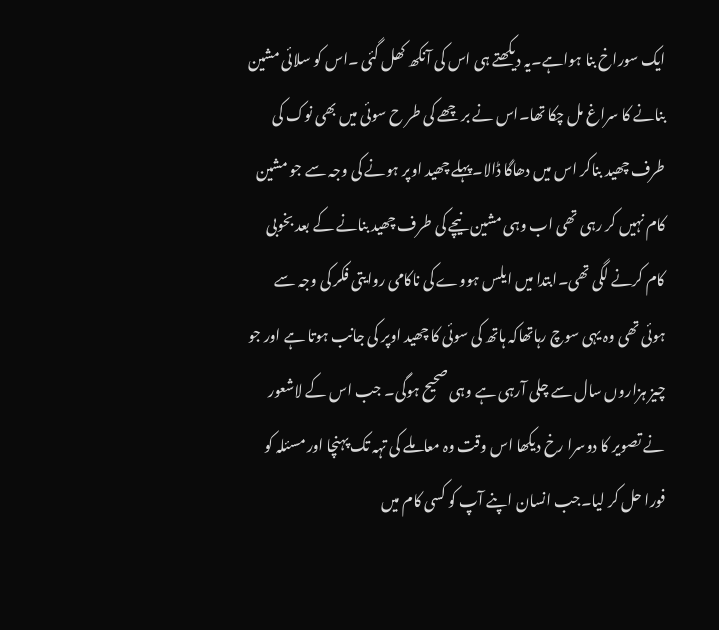ایک سوراخ بنا ہواہے۔یہ دیکھتے ہی اس کی آنکھ کھل گئی ۔اس کو سلائی مشین بنانے کا سراغ مل چکا تھا۔اس نے بر چھے کی طر ح سوئی میں بھی نوک کی طرف چھید بناکر اس میں دھاگا ڈالا۔پہلے چھید اوپر ہونے کی وجہ سے جو مشین کام نہیں کر رہی تھی اب وہی مشین نیچے کی طرف چھید بنانے کے بعد بخوبی کام کرنے لگی تھی۔ابتدا میں ایلس ہووے کی ناکامی روایتی فکر کی وجہ سے ہوئی تھی وہ یہی سوچ رہاتھاکہ ہاتھ کی سوئی کا چھید اوپر کی جانب ہوتا ہے اور جو چیز ہزاروں سال سے چلی آرہی ہے وہی صحیح ہوگی۔ جب اس کے لاشعور نے تصویر کا دوسرا رخ دیکھا اس وقت وہ معاملے کی تہہ تک پہنچا اور مسئلہ کو فورا حل کر لیا۔جب انسان اپنے آپ کو کسی کام میں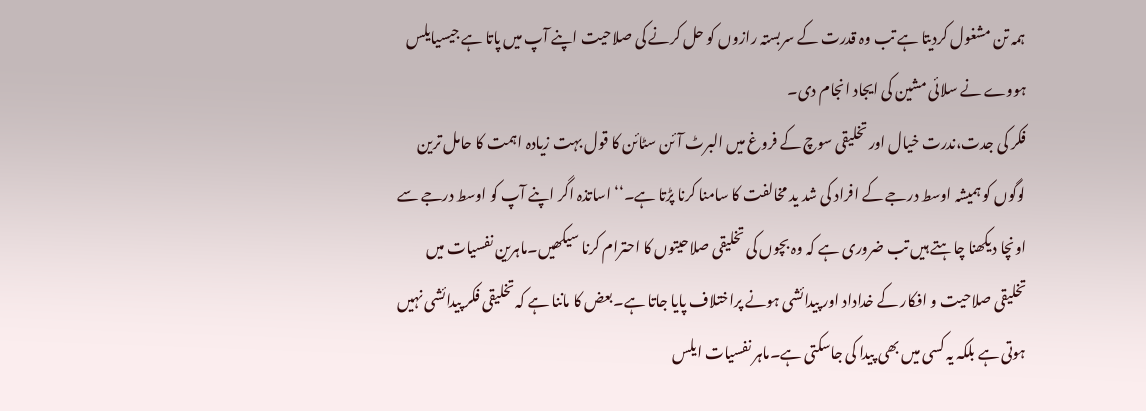ہمہ تن مشغول کردیتا ہے تب وہ قدرت کے سربستہ رازوں کو حل کرنے کی صلاحیت اپنے آپ میں پاتا ہے جیسیایلس ہووے نے سلائی مشین کی ایجاد انجام دی۔
فکر کی جدت،ندرت خیال اور تخلیقی سوچ کے فروغ میں البرٹ آئن سٹائن کا قول بہت زیادہ اہمت کا حامل ترین لوگوں کو ہمیشہ اوسط درجے کے افراد کی شد ید مخالفت کا سامنا کرنا پڑتا ہے۔‘‘اساتذہ اگر اپنے آپ کو اوسط درجے سے اونچا دیکھنا چاہتے ہیں تب ضروری ہے کہ وہ بچوں کی تخلیقی صلاحیتوں کا احترام کرنا سیکھیں۔ماہرین نفسیات میں تخلیقی صلاحیت و افکار کے خداداد اور پیدائشی ہونے پراختلاف پایا جاتا ہے۔بعض کا ماننا ہے کہ تخلیقی فکر پیدائشی نہیں ہوتی ہے بلکہ یہ کسی میں بھی پیدا کی جاسکتی ہے۔ماہر نفسیات ایلس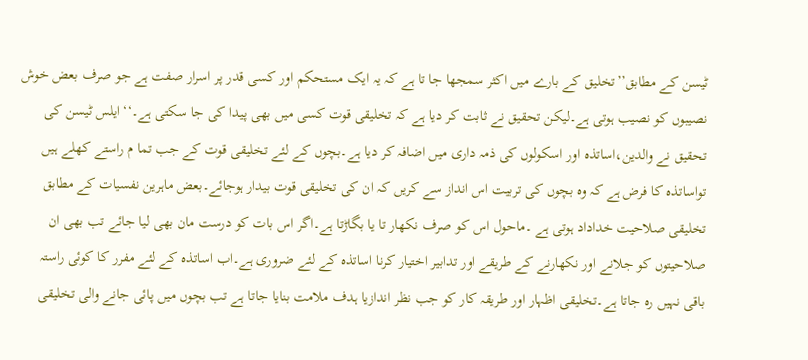ٹیسن کے مطابق’’تخلیق کے بارے میں اکثر سمجھا جا تا ہے کہ یہ ایک مستحکم اور کسی قدر پر اسرار صفت ہے جو صرف بعض خوش نصیبوں کو نصیب ہوتی ہے۔لیکن تحقیق نے ثابت کر دیا ہے کہ تخلیقی قوت کسی میں بھی پیدا کی جا سکتی ہے۔‘‘ایلس ٹیسن کی تحقیق نے والدین،اساتذہ اور اسکولوں کی ذمہ داری میں اضافہ کر دیا ہے۔بچوں کے لئے تخلیقی قوت کے جب تما م راستے کھلے ہیں تواساتذہ کا فرض ہے کہ وہ بچوں کی تربیت اس انداز سے کریں کہ ان کی تخلیقی قوت بیدار ہوجائے۔بعض ماہرین نفسیات کے مطابق تخلیقی صلاحیت خداداد ہوتی ہے ۔ماحول اس کو صرف نکھار تا یا بگاڑتا ہے۔اگر اس بات کو درست مان بھی لیا جائے تب بھی ان صلاحیتوں کو جلانے اور نکھارنے کے طریقے اور تدابیر اختیار کرنا اساتذہ کے لئے ضروری ہے۔اب اساتذہ کے لئے مفرر کا کوئی راستہ باقی نہیں رہ جاتا ہے۔تخلیقی اظہار اور طریقہ کار کو جب نظر اندازیا ہدف ملامت بنایا جاتا ہے تب بچوں میں پائی جانے والی تخلیقی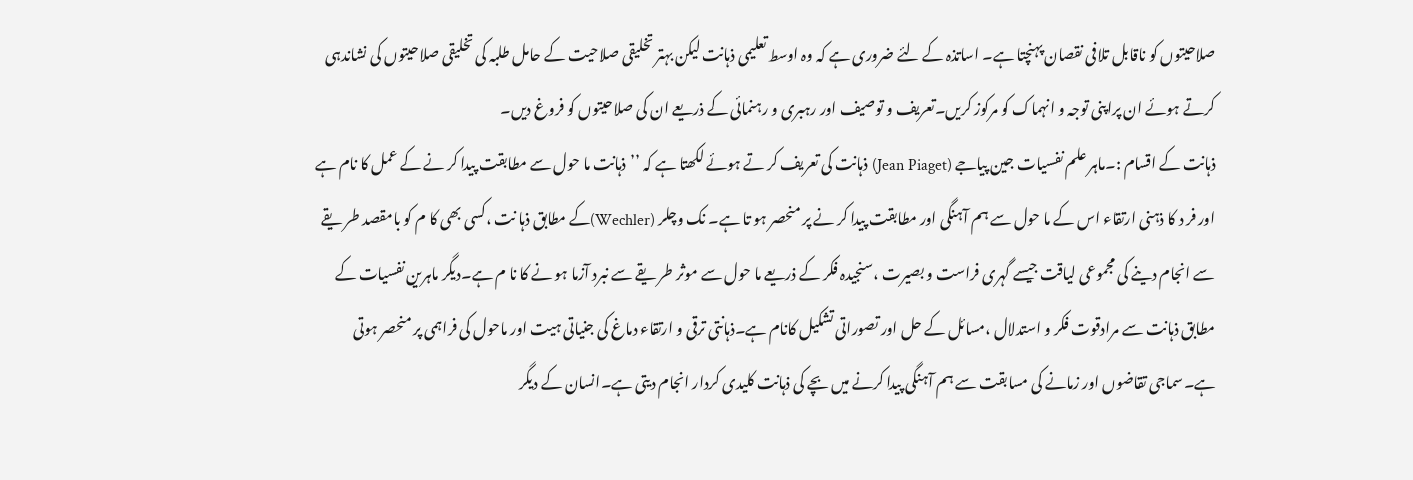صلاحیتوں کو ناقابل تلافی نقصان پہنچتا ہے۔ اساتذہ کے لئے ضروری ہے کہ وہ اوسط تعلیمی ذہانت لیکن بہتر تخلیقی صلاحیت کے حامل طلبہ کی تخلیقی صلاحیتوں کی نشاندہی کرتے ہوئے ان پراپنی توجہ و انہماک کو مرکوز کریں۔تعریف و توصیف اور رہبری و رہنمائی کے ذریعے ان کی صلاحیتوں کو فروغ دیں۔
ذہانت کے اقسام :۔ماہر علم نفسیات جین پیاجے (Jean Piaget) ذہانت کی تعریف کر تے ہوئے لکھتا ہے کہ ’’ذہانت ما حول سے مطابقت پیدا کر نے کے عمل کا نام ہے اور فر د کا ذہنی ارتقاء اس کے ما حول سے ہم آہنگی اور مطابقت پیدا کر نے پر منحصر ہو تا ہے۔ نک وچلر (Wechler)کے مطابق ذہا نت ،کسی بھی کا م کو بامقصد طر یقے سے انجام دینے کی مجموعی لیاقت جیسے گہری فراست و بصیرت ،سنجیدہ فکر کے ذریعے ما حول سے موثر طر یقے سے نبرد آزما ہو نے کا نا م ہے۔دیگر ماہرین نفسیات کے مطابق ذہانت سے مرادقوت فکر و استدلال ،مسائل کے حل اور تصوراتی تشکیل کانام ہے۔ذہانتی ترقی و ارتقاء دماغ کی جنیاتی ہیت اور ماحول کی فراہمی پر منحصر ہوتی ہے۔سماجی تقاضوں اور زمانے کی مسابقت سے ہم آہنگی پیدا کرنے میں بچے کی ذہانت کلیدی کردار انجام دیتی ہے۔انسان کے دیگر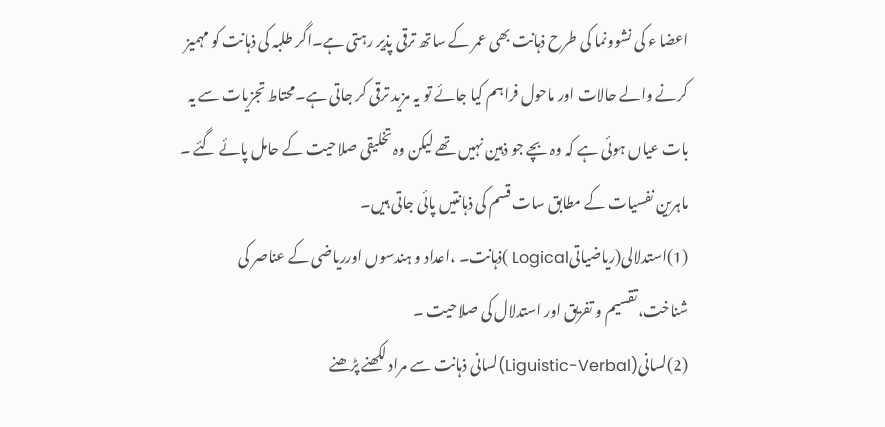اعضا ء کی نشوونما کی طرح ذہانت بھی عمر کے ساتھ ترقی پذیر رہتی ہے۔اگر طلبہ کی ذہانت کو مہمیز کرنے والے حالات اور ماحول فراہم کیا جائے تو یہ مزید ترقی کر جاتی ہے۔محتاط تجزیات سے یہ بات عیاں ہوئی ہے کہ وہ بچے جو ذہین نہیں تھے لیکن وہ تخلیقی صلاحیت کے حامل پائے گئے ۔
ماہرین نفسیات کے مطابق سات قسم کی ذہانتیں پائی جاتی ہیں۔
(1)استدلالی(ریاضیاتیLogical )ذہانت۔ ،اعداد و ہندسوں اورریاضی کے عناصر کی شناخت،تقسیم و تفریق اور استدلال کی صلاحیت ۔
(2)لسانی(Liguistic-Verbal)لسانی ذہانت سے مراد لکھنے پڑھنے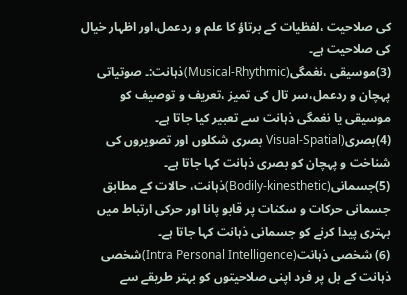کی صلاحیت ،لفظیات کے برتاؤ کا علم و ردعمل،اور اظہار خیال کی صلاحیت ہے۔
(3)موسیقی ،نغمگی(Musical-Rhythmic)ذہانت:۔ صوتیاتی پہچان و ردعمل،سر تال کی تمیز ،تعریف و توصیف کو موسیقی یا نغمگی ذہانت سے تعبیر کیا جاتا ہے۔
(4)بصری(Visual-Spatial بصری شکلوں اور تصویروں کی شناخت و پہچان کو بصری ذہانت کہا جاتا ہے۔
(5)جسمانی(Bodily-kinesthetic)ذہانت، حالات کے مطابق جسمانی حرکات و سکنات پر قابو پانا اور حرکی ارتباط میں بہتری پیدا کرنے کو جسمانی ذہانت کہا جاتا ہے۔
(6) شخصی ذہانت(Intra Personal Intelligence)شخصی ذہانت کے بل پر فرد اپنی صلاحیتوں کو بہتر طریقے سے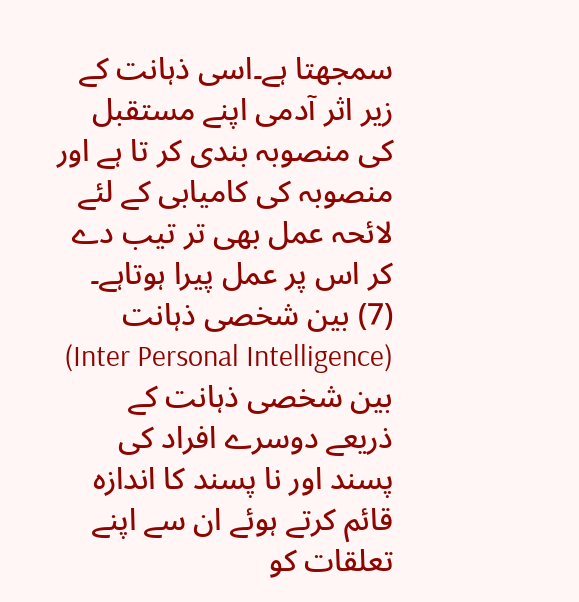سمجھتا ہے۔اسی ذہانت کے زیر اثر آدمی اپنے مستقبل کی منصوبہ بندی کر تا ہے اور منصوبہ کی کامیابی کے لئے لائحہ عمل بھی تر تیب دے کر اس پر عمل پیرا ہوتاہے۔
(7) بین شخصی ذہانت (Inter Personal Intelligence) بین شخصی ذہانت کے ذریعے دوسرے افراد کی پسند اور نا پسند کا اندازہ قائم کرتے ہوئے ان سے اپنے تعلقات کو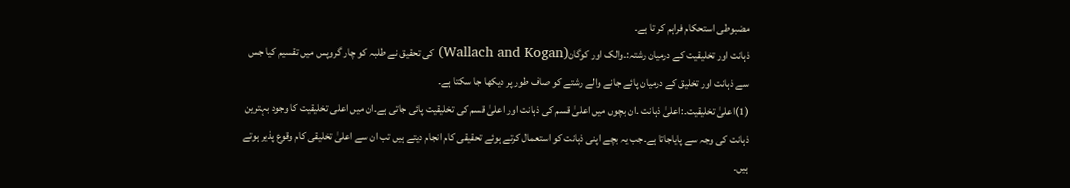مضبوطی استحکام فراہم کر تا ہے۔
ذہانت اور تخلیقیت کے درمیان رشتہ:۔والک اور کوگان(Wallach and Kogan) کی تحقیق نے طلبہ کو چار گروپس میں تقسیم کیا جس سے ذہانت اور تخلیق کے درمیان پائے جانے والے رشتے کو صاف طور پر دیکھا جا سکتا ہے۔
(1)اعلیٰ تخلیقیت۔:اعلیٰ ذہانت ۔ان بچوں میں اعلیٰ قسم کی ذہانت اور اعلیٰ قسم کی تخلیقیت پائی جاتی ہے۔ان میں اعلی تخلیقیت کا وجود بہترین ذہانت کی وجہ سے پایاجاتا ہے۔جب یہ بچے اپنی ذہانت کو استعمال کرتے ہوئے تحقیقی کام انجام دیتے ہیں تب ان سے اعلیٰ تخلیقی کام وقوع پذیر ہوتے ہیں۔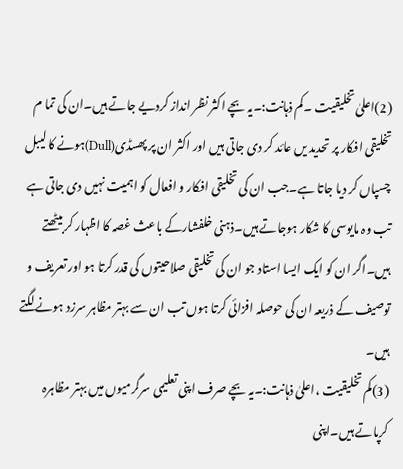(2)اعلیٰ تخلیقیت ۔کم ذہانت:۔یہ بچے اکثر نظر انداز کردیے جاتے ہیں۔ان کی تما م تخلیقی افکار پر تحدید یں عائد کر دی جاتی ہیں اور اکثر ان پر پھسڈی(Dull)ہونے کا لیبل چسپاں کر دیا جاتا ہے۔جب ان کی تخلیقی افکار و افعال کو اہمیت نہیں دی جاتی ہے تب وہ مایوسی کا شکار ہوجاتے ہیں۔ذہنی خلفشارکے باعث غصہ کا اظہار کر بیٹھتے ہیں۔اگر ان کو ایک ایسا استاد جو ان کی تخلیقی صلاحیتوں کی قدر کرتا ہو اور تعریف و توصیف کے ذریعہ ان کی حوصلہ افزائی کرتا ہوں تب ان سے بہتر مظاہر سرزد ہونے لگتے ہیں۔
(3)کم تخلیقیت ،اعلیٰ ذہانت:۔یہ بچے صرف اپنی تعلیمی سرگرمیوں میں بہتر مظاہرہ کرپاتے ہیں۔اپنی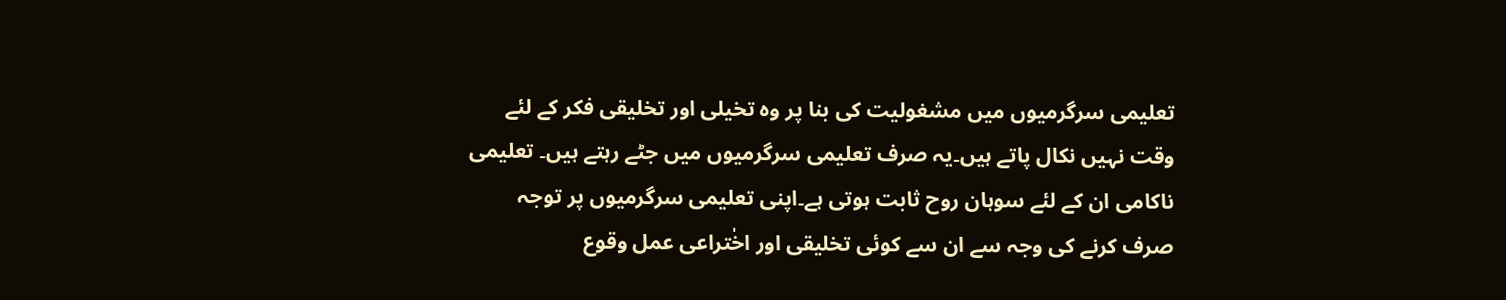تعلیمی سرگرمیوں میں مشغولیت کی بنا پر وہ تخیلی اور تخلیقی فکر کے لئے وقت نہیں نکال پاتے ہیں۔یہ صرف تعلیمی سرگرمیوں میں جٹے رہتے ہیں۔ تعلیمی ناکامی ان کے لئے سوہان روح ثابت ہوتی ہے۔اپنی تعلیمی سرگرمیوں پر توجہ صرف کرنے کی وجہ سے ان سے کوئی تخلیقی اور اخٰتراعی عمل وقوع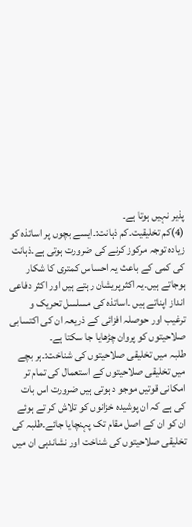پذیر نہیں ہوتا ہے۔
(4)کم تخلیقیت۔کم ذہانت:۔ایسے بچوں پر اساتذہ کو زیادہ توجہ مرکوز کرنے کی ضرورت ہوتی ہے۔ذہانت کی کمی کے باعث یہ احساس کمتری کا شکار ہوجاتے ہیں۔یہ اکثرپریشان رہتے ہیں اور اکثر دفاعی انداز اپناتے ہیں ۔اساتذہ کی مسلسل تحریک و ترغیب اور حوصلہ افزائی کے ذریعہ ان کی اکتسابی صلاحیتوں کو پروان چڑھایا جا سکتا ہے۔
طلبہ میں تخلیقی صلاحیتوں کی شناخت:۔ہر بچے میں تخلیقی صلاحیتوں کے استعمال کی تمام تر امکانی قوتیں موجو د ہوتی ہیں ضرورت اس بات کی ہے کہ ان پوشیدہ خزانوں کو تلاش کر تے ہوئے ان کو ان کے اصل مقام تک پہنچایا جائے۔طلبہ کی تخلیقی صلاحیتوں کی شناخت اور نشاندہی ان میں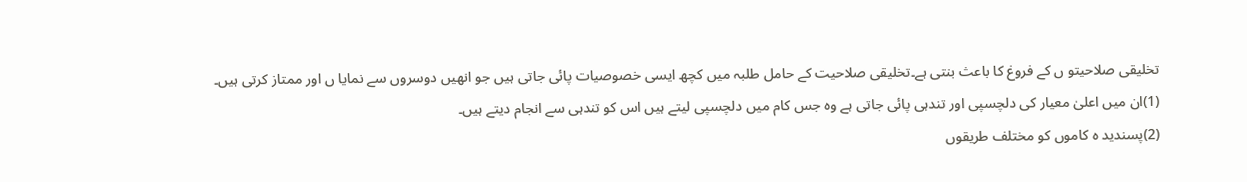تخلیقی صلاحیتو ں کے فروغ کا باعث بنتی ہے۔تخلیقی صلاحیت کے حامل طلبہ میں کچھ ایسی خصوصیات پائی جاتی ہیں جو انھیں دوسروں سے نمایا ں اور ممتاز کرتی ہیں۔
(1)ان میں اعلیٰ معیار کی دلچسپی اور تندہی پائی جاتی ہے وہ جس کام میں دلچسپی لیتے ہیں اس کو تندہی سے انجام دیتے ہیں۔
(2)پسندید ہ کاموں کو مختلف طریقوں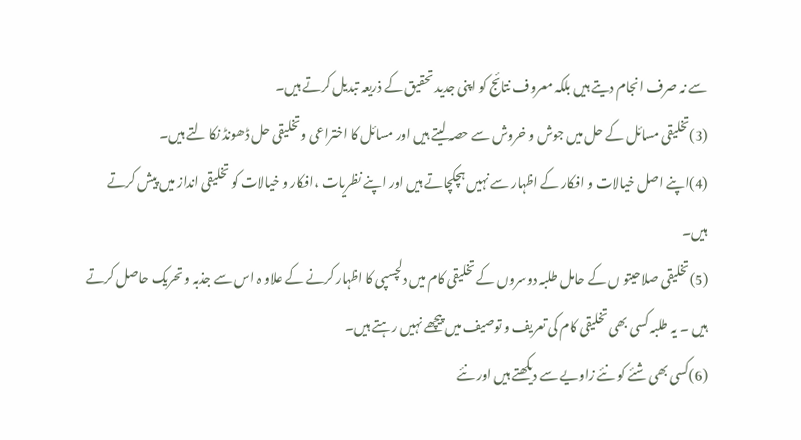سے نہ صرف انجام دیتے ہیں بلکہ معروف نتائج کو اپنی جدید تحقیق کے ذریعہ تبدیل کرتے ہیں۔
(3)تخلیقی مسائل کے حل میں جوش و خروش سے حصہ لیتے ہیں اور مسائل کا اختراعی وتخلیقی حل ڈھونڈ نکا لتے ہیں۔
(4)اپنے اصل خیالات و افکار کے اظہار سے نہیں ہچکچاتے ہیں اور اپنے نظریات ،افکار و خیالات کو تخلیقی انداز میں پیش کرتے ہیں۔
(5)تخلیقی صلاحیتو ں کے حامل طلبہ دوسروں کے تخلیقی کام میں دلچسپی کا اظہار کرنے کے علاو ہ اس سے جذبہ و تحریک حاصل کرتے ہیں ۔ یہ طلبہ کسی بھی تخلیقی کام کی تعریف و توصیف میں پیچھے نہیں رہتے ہیں۔
(6)کسی بھی شئے کو نئے زاویے سے دیکھتے ہیں اور نئے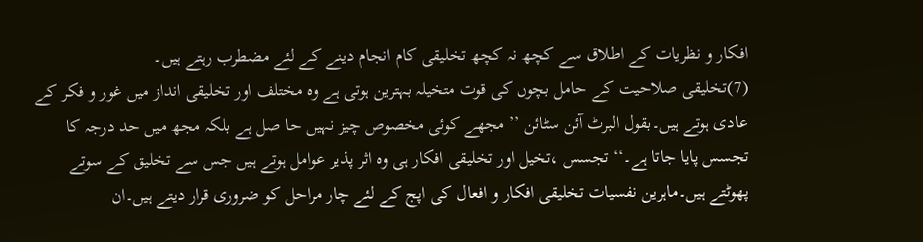افکار و نظریات کے اطلاق سے کچھ نہ کچھ تخلیقی کام انجام دینے کے لئے مضطرب رہتے ہیں۔
(7)تخلیقی صلاحیت کے حامل بچوں کی قوت متخیلہ بہترین ہوتی ہے وہ مختلف اور تخلیقی انداز میں غور و فکر کے عادی ہوتے ہیں۔بقول البرٹ آئن سٹائن ’’ مجھے کوئی مخصوص چیز نہیں حا صل ہے بلکہ مجھ میں حد درجہ کا تجسس پایا جاتا ہے۔‘‘تجسس ،تخیل اور تخلیقی افکار ہی وہ اثر پذیر عوامل ہوتے ہیں جس سے تخلیق کے سوتے پھوٹتے ہیں۔ماہرین نفسیات تخلیقی افکار و افعال کی اپج کے لئے چار مراحل کو ضروری قرار دیتے ہیں۔ان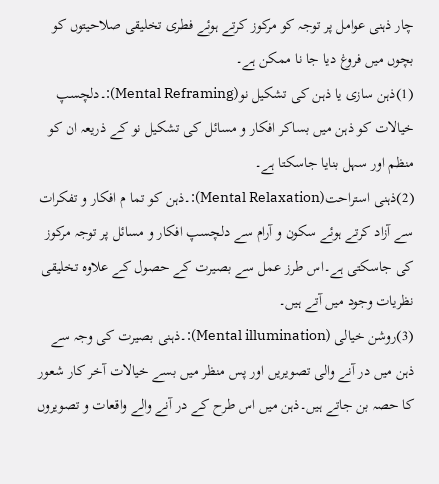چار ذہنی عوامل پر توجہ کو مرکوز کرتے ہوئے فطری تخلیقی صلاحیتوں کو بچوں میں فروغ دیا جا نا ممکن ہے۔
(1)ذہن سازی یا ذہن کی تشکیل نو(Mental Reframing):۔دلچسپ خیالات کو ذہن میں بساکر افکار و مسائل کی تشکیل نو کے ذریعہ ان کو منظم اور سہل بنایا جاسکتا ہے۔
(2)ذہنی استراحت(Mental Relaxation):۔ذہن کو تما م افکار و تفکرات سے آزاد کرتے ہوئے سکون و آرام سے دلچسپ افکار و مسائل پر توجہ مرکوز کی جاسکتی ہے۔اس طرز عمل سے بصیرت کے حصول کے علاوہ تخلیقی نظریات وجود میں آتے ہیں۔
(3)روشن خیالی (Mental illumination):۔ذہنی بصیرت کی وجہ سے ذہن میں در آنے والی تصویریں اور پس منظر میں بسے خیالات آخر کار شعور کا حصہ بن جاتے ہیں۔ذہن میں اس طرح کے در آنے والے واقعات و تصویروں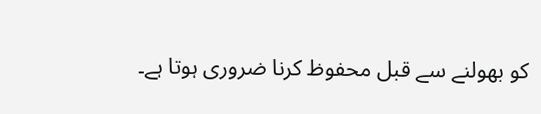کو بھولنے سے قبل محفوظ کرنا ضروری ہوتا ہے۔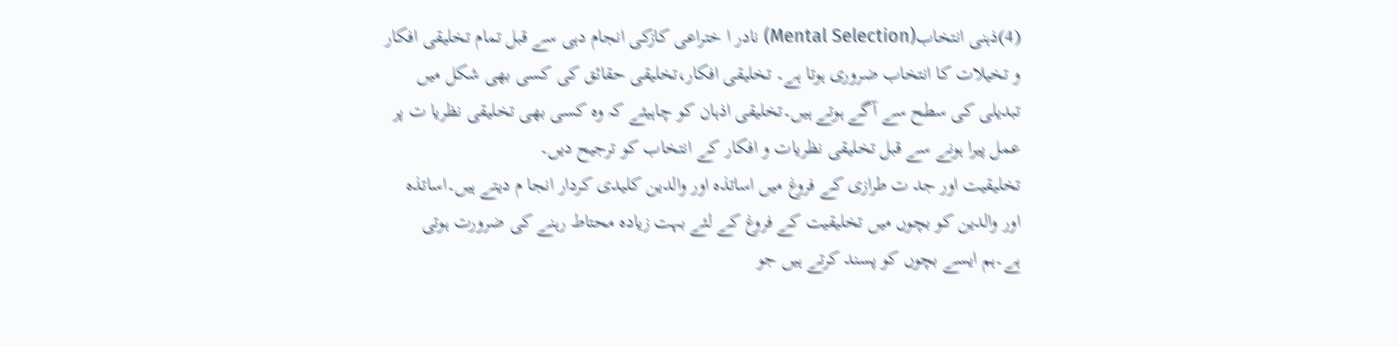(4)ذہنی انتخاب(Mental Selection) نادر ا ختراعی کازکی انجام دہی سے قبل تمام تخلیقی افکار و تخیلات کا انتخاب ضروری ہوتا ہے۔ تخلیقی افکار،تخلیقی حقائق کی کسی بھی شکل میں تبدیلی کی سطح سے آگے ہوتے ہیں۔تخلیقی اذہان کو چاہیئے کہ وہ کسی بھی تخلیقی نظریا ت پر عمل پیرا ہونے سے قبل تخلیقی نظریات و افکار کے انتخاب کو ترجیح دیں۔
تخلیقیت اور جد ت طرازی کے فروغ میں اساتذہ اور والدین کلیدی کردار انجا م دیتے ہیں۔اساتذہ اور والدین کو بچوں میں تخلیقیت کے فروغ کے لئے بہت زیادہ محتاط رہنے کی ضرورت ہوتی ہے۔ہم ایسے بچوں کو پسند کرتے ہیں جو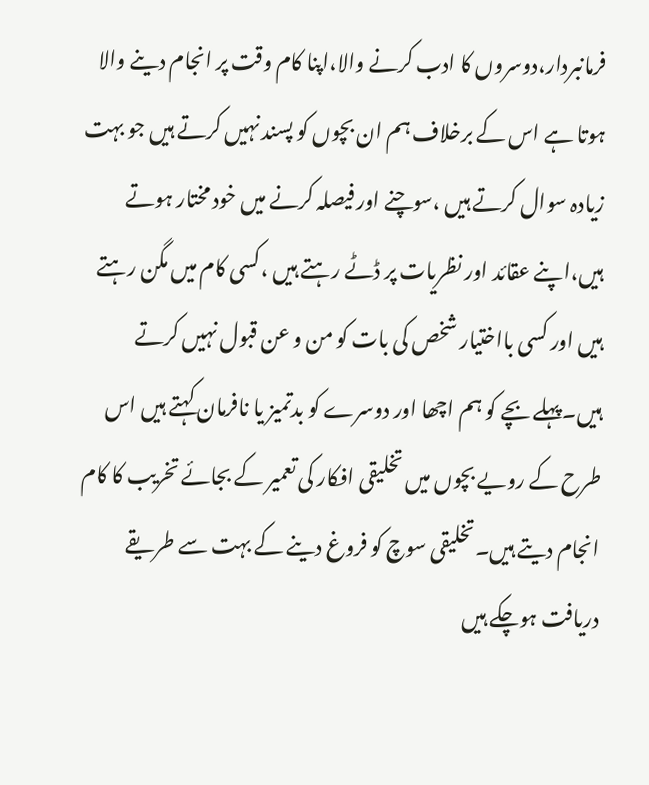فرمانبردار،دوسروں کا ادب کرنے والا،اپنا کام وقت پر انجام دینے والا ہوتا ہے اس کے برخلاف ہم ان بچوں کو پسند نہیں کرتے ہیں جو بہت زیادہ سوال کرتے ہیں ،سوچنے اور فیصلہ کرنے میں خود مختار ہوتے ہیں،اپنے عقائد اور نظریات پر ڈٹے رہتے ہیں ،کسی کام میں مگن رہتے ہیں اور کسی بااختیار شخص کی بات کو من و عن قبول نہیں کرتے ہیں۔پہلے بچے کو ہم اچھا اور دوسرے کو بدتمیز یا نافرمان کہتے ہیں اس طرح کے رویے بچوں میں تخلیقی افکار کی تعمیر کے بجائے تخریب کا کام انجام دیتے ہیں۔تخلیقی سوچ کو فروغ دینے کے بہت سے طریقے دریافت ہوچکے ہیں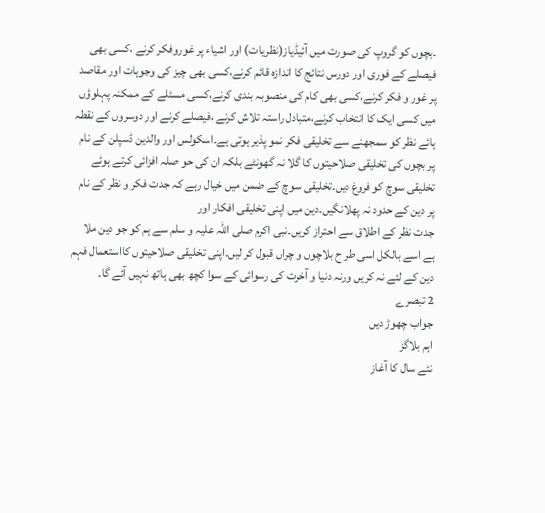۔بچوں کو گروپ کی صورت میں آئیڈیاز(نظریات) اور اشیاء پر غوروفکر کرنے ،کسی بھی فیصلے کے فوری اور دورس نتائج کا اندازہ قائم کرنے،کسی بھی چیز کی وجوہات اور مقاصد پر غور و فکر کرنے،کسی بھی کام کی منصوبہ بندی کرنے،کسی مسئلے کے ممکنہ پہلوؤں میں کسی ایک کا انتخاب کرنے،متبادل راستہ تلاش کرنے ،فیصلے کرنے اور دوسروں کے نقطہ ہائے نظر کو سمجھنے سے تخلیقی فکر نمو پذیر ہوتی ہے۔اسکولس اور والدین ڈسپلن کے نام پر بچوں کی تخلیقی صلاحیتوں کا گلا نہ گھونٹے بلکہ ان کی حو صلہ افزائی کرتے ہوئے تخلیقی سوچ کو فروغ دیں۔تخلیقی سوچ کے ضمن میں خیال رہے کہ جدت فکر و نظر کے نام پر دین کے حدود نہ پھلانگیں۔دین میں اپنی تخلیقی افکار اور
جدت نظر کے اطلاق سے احتراز کریں۔نبی اکرم صلی اللہ علیہ و سلم سے ہم کو جو دین ملا ہے اسے بالکل اسی طر ح بلاچوں و چراں قبول کر لیں۔اپنی تخلیقی صلاحیتوں کااستعمال فہم دین کے لئے نہ کریں ورنہ دنیا و آخرت کی رسوائی کے سوا کچھ بھی ہاتھ نہیں آئے گا۔
2 تبصرے
جواب چھوڑ دیں
اہم بلاگز
نئے سال کا آغاز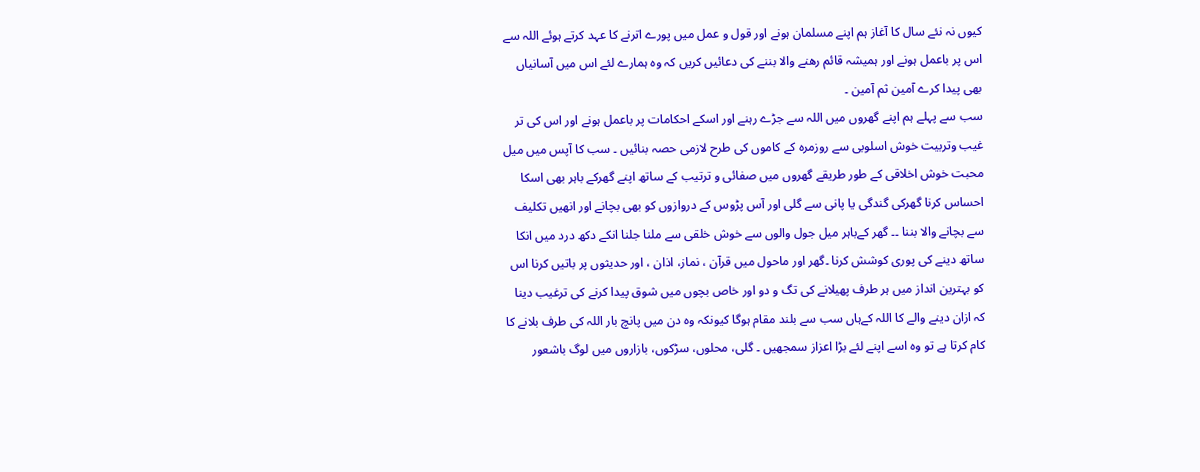کیوں نہ نئے سال کا آغاز ہم اپنے مسلمان ہونے اور قول و عمل میں پورے اترنے کا عہد کرتے ہوئے اللہ سے اس پر باعمل ہونے اور ہمیشہ قائم رھنے والا بننے کی دعائیں کریں کہ وہ ہمارے لئے اس میں آسانیاں بھی پیدا کرے آمین ثم آمین ۔
سب سے پہلے ہم اپنے گھروں میں اللہ سے جڑے رہنے اور اسکے احکامات پر باعمل ہونے اور اس کی تر غیب وتربیت خوش اسلوبی سے روزمرہ کے کاموں کی طرح لازمی حصہ بنائیں ۔ سب کا آپس میں میل محبت خوش اخلاقی کے طور طریقے گھروں میں صفائی و ترتیب کے ساتھ اپنے گھرکے باہر بھی اسکا احساس کرنا گھرکی گندگی یا پانی سے گلی اور آس پڑوس کے دروازوں کو بھی بچانے اور انھیں تکلیف سے بچانے والا بننا ۔۔ گھر کےباہر میل جول والوں سے خوش خلقی سے ملنا جلنا انکے دکھ درد میں انکا ساتھ دینے کی پوری کوشش کرنا ۔گھر اور ماحول میں قرآن ، نماز، اذان ، اور حدیثوں پر باتیں کرنا اس کو بہترین انداز میں ہر طرف پھیلانے کی تگ و دو اور خاص بچوں میں شوق پیدا کرنے کی ترغیب دینا کہ ازان دینے والے کا اللہ کےہاں سب سے بلند مقام ہوگا کیونکہ وہ دن میں پانچ بار اللہ کی طرف بلانے کا کام کرتا ہے تو وہ اسے اپنے لئے بڑا اعزاز سمجھیں ۔ گلی، محلوں، سڑکوں، بازاروں میں لوگ باشعور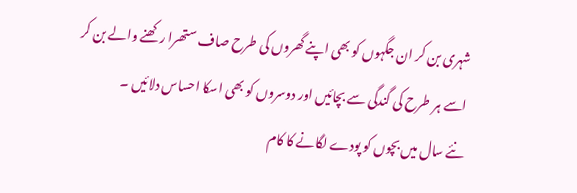شہری بن کر ان جگہوں کو بھی اپنے گھروں کی طرح صاف ستھرا رکھنے والے بن کر اسے ہر طرح کی گندگی سے بچائیں اور دوسروں کو بھی اسکا احساس دلائیں ۔
نئے سال میں بچوں کو پودے لگانے کا کام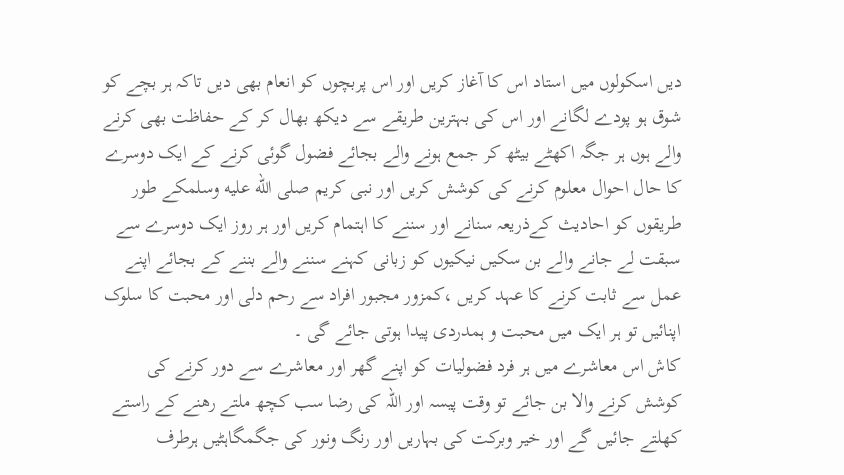دیں اسکولوں میں استاد اس کا آغاز کریں اور اس پربچوں کو انعام بھی دیں تاکہ ہر بچے کو شوق ہو پودے لگانے اور اس کی بہترین طریقے سے دیکھ بھال کر کے حفاظت بھی کرنے والے ہوں ہر جگہ اکھٹے بیٹھ کر جمع ہونے والے بجائے فضول گوئی کرنے کے ایک دوسرے کا حال احوال معلوم کرنے کی کوشش کریں اور نبی کریم صلى الله عليه وسلمکے طور طریقوں کو احادیث کےذریعہ سنانے اور سننے کا اہتمام کریں اور ہر روز ایک دوسرے سے سبقت لے جانے والے بن سکیں نیکیوں کو زبانی کہنے سننے والے بننے کے بجائے اپنے عمل سے ثابت کرنے کا عہد کریں ،کمزور مجبور افراد سے رحم دلی اور محبت کا سلوک اپنائیں تو ہر ایک میں محبت و ہمدردی پیدا ہوتی جائے گی ۔
کاش اس معاشرے میں ہر فرد فضولیات کو اپنے گھر اور معاشرے سے دور کرنے کی کوشش کرنے والا بن جائے تو وقت پیسہ اور اللہ کی رضا سب کچھ ملتے رھنے کے راستے کھلتے جائیں گے اور خیر وبرکت کی بہاریں اور رنگ ونور کی جگمگاہٹیں ہرطرف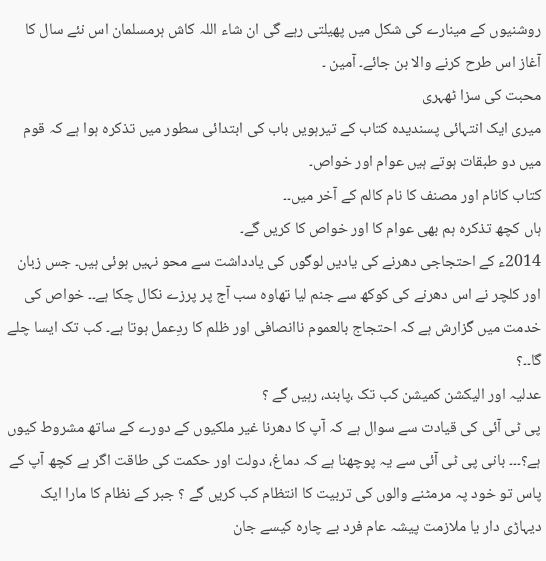روشنیوں کے مینارے کی شکل میں پھیلتی رہے گی ان شاء اللہ کاش ہرمسلمان اس نئے سال کا آغاز اس طرح کرنے والا بن جائے۔ آمین ۔
محبت کی سزا ٹھہری
میری ایک انتہائی پسندیدہ کتاب کے تیرہویں باب کی ابتدائی سطور میں تذکرہ ہوا ہے کہ قوم میں دو طبقات ہوتے ہیں عوام اور خواص۔
کتاب کانام اور مصنف کا نام کالم کے آخر میں۔۔
ہاں کچھ تذکرہ ہم بھی عوام کا اور خواص کا کریں گے۔
2014ء کے احتجاجی دھرنے کی یادیں لوگوں کی یادداشت سے محو نہیں ہوئی ہیں۔ جس زبان اور کلچر نے اس دھرنے کی کوکھ سے جنم لیا تھاوہ سب آج پر پرزے نکال چکا ہے۔۔ خواص کی خدمت میں گزارش ہے کہ احتجاج بالعموم ناانصافی اور ظلم کا ردِعمل ہوتا ہے۔ کب تک ایسا چلے گا۔۔؟
عدلیہ اور الیکشن کمیشن کب تک ،پابند، رہیں گے ؟
پی ٹی آئی کی قیادت سے سوال ہے کہ آپ کا دھرنا غیر ملکیوں کے دورے کے ساتھ مشروط کیوں ہے؟۔۔۔ بانی پی ٹی آئی سے یہ پوچھنا ہے کہ دماغ، دولت اور حکمت کی طاقت اگر ہے کچھ آپ کے پاس تو خود پہ مرمٹنے والوں کی تربیت کا انتظام کب کریں گے ؟ جبر کے نظام کا مارا ایک دیہاڑی دار یا ملازمت پیشہ عام فرد بے چارہ کیسے جان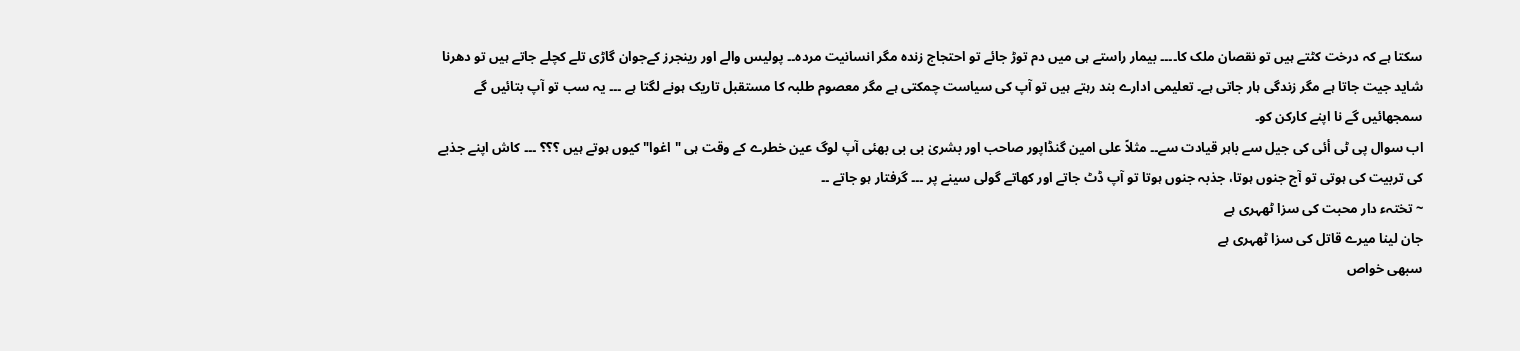سکتا ہے کہ درخت کٹتے ہیں تو نقصان ملک کا۔۔۔۔ بیمار راستے ہی میں دم توڑ جائے تو احتجاج زندہ مگر انسانیت مردہ۔۔ پولیس والے اور رینجرز کےجوان گاڑی تلے کچلے جاتے ہیں تو دھرنا شاید جیت جاتا ہے مگر زندگی ہار جاتی ہے۔ تعلیمی ادارے بند رہتے ہیں تو آپ کی سیاست چمکتی ہے مگر معصوم طلبہ کا مستقبل تاریک ہونے لگتا ہے ۔۔۔ یہ سب تو آپ بتائیں گے سمجھائیں گے نا اپنے کارکن کو۔
اب سوال پی ٹی أئی کی جیل سے باہر قیادت سے۔۔ مثلاً علی امین گنڈاپور صاحب اور بشریٰ بی بی بھئی آپ لوگ عین خطرے کے وقت ہی "اغوا" کیوں ہوتے ہیں ؟؟؟ ۔۔۔ کاش اپنے جذبے کی تربیت کی ہوتی تو آج جنوں ہوتا، جذبہ جنوں ہوتا تو آپ ڈٹ جاتے اور کھاتے گولی سینے پر ۔۔۔ گرفتار ہو جاتے ۔۔
~ تختہء دار محبت کی سزا ٹھہری ہے
جان لینا میرے قاتل کی سزا ٹھہری ہے
سبھی خواص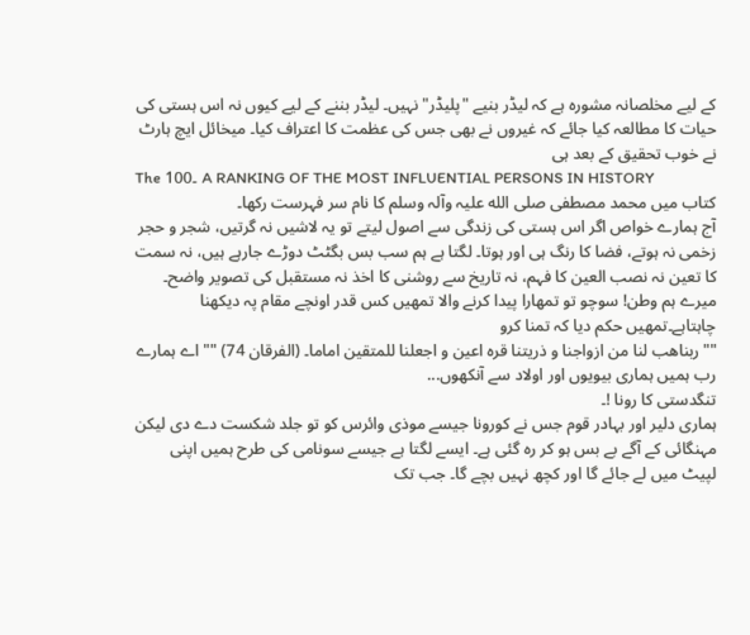کے لیے مخلصانہ مشورہ ہے کہ لیڈر بنیے "پلیڈر" نہیں۔ لیڈر بننے کے لیے کیوں نہ اس ہستی کی حیات کا مطالعہ کیا جائے کہ غیروں نے بھی جس کی عظمت کا اعتراف کیا۔ میخائل ایچ ہارٹ نے خوب تحقیق کے بعد ہی
The 100۔ A RANKING OF THE MOST INFLUENTIAL PERSONS IN HISTORY
کتاب میں محمد مصطفی صلی الله علیہ وآلہ وسلم کا نام سر فہرست رکھا۔
آج ہمارے خواص اگر اس ہستی کی زندگی سے اصول لیتے تو یہ لاشیں نہ گرتیں، شجر و حجر زخمی نہ ہوتے، فضا کا رنگ ہی اور ہوتا۔ لگتا ہے ہم سب بس بگٹٹ دوڑے جارہے ہیں، نہ سمت کا تعین نہ نصب العین کا فہم، نہ تاریخ سے روشنی کا اخذ نہ مستقبل کی تصویر واضح۔
میرے ہم وطن! سوچو تو تمھارا پیدا کرنے والا تمھیں کس قدر اونچے مقام پہ دیکھنا چاہتاہے۔تمھیں حکم دیا کہ تمنا کرو
""ربناھب لنا من ازواجنا و ذریتنا قرہ اعین و اجعلنا للمتقین اماما۔ (الفرقان 74) "" اے ہمارے رب ہمیں ہماری بیویوں اور اولاد سے آنکھوں...
تنگدستی کا رونا !۔
ہماری دلیر اور بہادر قوم جس نے کورونا جیسے موذی وائرس کو تو جلد شکست دے دی لیکن مہنگائی کے آگے بے بس ہو کر رہ گئی ہے۔ ایسے لگتا ہے جیسے سونامی کی طرح ہمیں اپنی لپیٹ میں لے جائے گا اور کچھ نہیں بچے گا۔ جب تک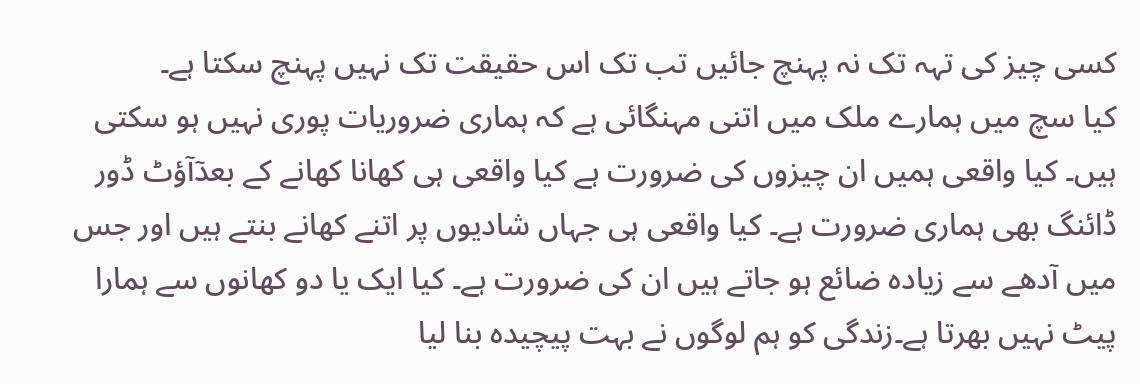کسی چیز کی تہہ تک نہ پہنچ جائیں تب تک اس حقیقت تک نہیں پہنچ سکتا ہے۔
کیا سچ میں ہمارے ملک میں اتنی مہنگائی ہے کہ ہماری ضروریات پوری نہیں ہو سکتی ہیں۔ کیا واقعی ہمیں ان چیزوں کی ضرورت ہے کیا واقعی ہی کھانا کھانے کے بعدٓآؤٹ ڈور ڈائنگ بھی ہماری ضرورت ہے۔ کیا واقعی ہی جہاں شادیوں پر اتنے کھانے بنتے ہیں اور جس میں آدھے سے زیادہ ضائع ہو جاتے ہیں ان کی ضرورت ہے۔ کیا ایک یا دو کھانوں سے ہمارا پیٹ نہیں بھرتا ہے۔زندگی کو ہم لوگوں نے بہت پیچیدہ بنا لیا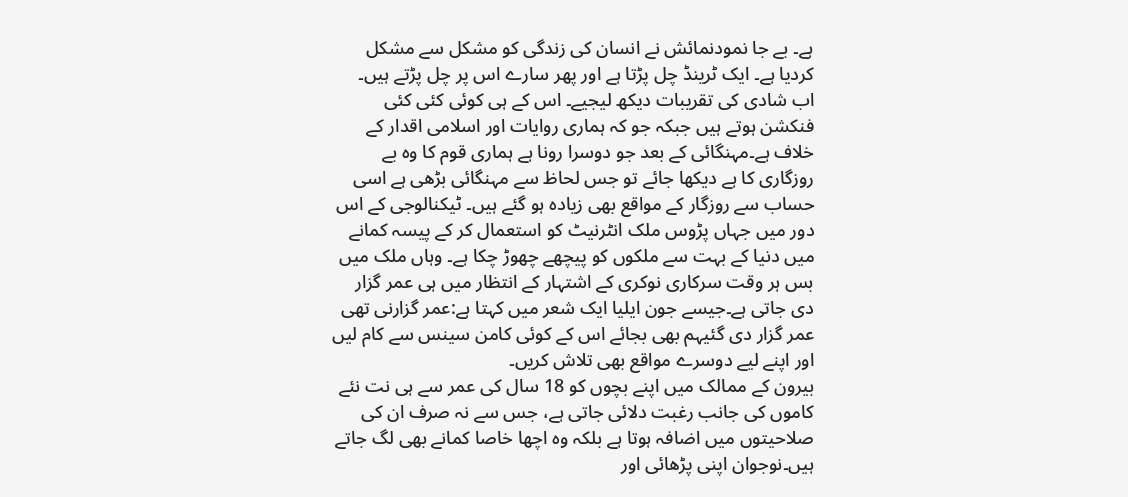ہے۔ بے جا نمودنمائش نے انسان کی زندگی کو مشکل سے مشکل کردیا ہے۔ ایک ٹرینڈ چل پڑتا ہے اور پھر سارے اس پر چل پڑتے ہیں۔
اب شادی کی تقریبات دیکھ لیجیے۔ اس کے ہی کوئی کئی کئی فنکشن ہوتے ہیں جبکہ جو کہ ہماری روایات اور اسلامی اقدار کے خلاف ہے۔مہنگائی کے بعد جو دوسرا رونا ہے ہماری قوم کا وہ بے روزگاری کا ہے دیکھا جائے تو جس لحاظ سے مہنگائی بڑھی ہے اسی حساب سے روزگار کے مواقع بھی زیادہ ہو گئے ہیں۔ ٹیکنالوجی کے اس دور میں جہاں پڑوس ملک انٹرنیٹ کو استعمال کر کے پیسہ کمانے میں دنیا کے بہت سے ملکوں کو پیچھے چھوڑ چکا ہے۔ وہاں ملک میں بس ہر وقت سرکاری نوکری کے اشتہار کے انتظار میں ہی عمر گزار دی جاتی ہے۔جیسے جون ایلیا ایک شعر میں کہتا ہے:عمر گزارنی تھی عمر گزار دی گئیہم بھی بجائے اس کے کوئی کامن سینس سے کام لیں اور اپنے لیے دوسرے مواقع بھی تلاش کریں۔
بیرون کے ممالک میں اپنے بچوں کو 18 سال کی عمر سے ہی نت نئے کاموں کی جانب رغبت دلائی جاتی ہے، جس سے نہ صرف ان کی صلاحیتوں میں اضافہ ہوتا ہے بلکہ وہ اچھا خاصا کمانے بھی لگ جاتے ہیں۔نوجوان اپنی پڑھائی اور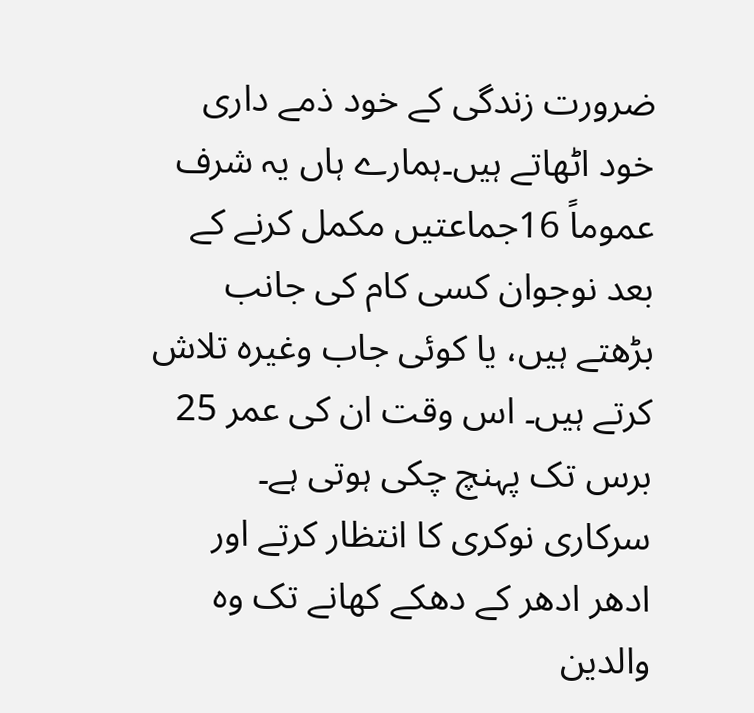ضرورت زندگی کے خود ذمے داری خود اٹھاتے ہیں۔ہمارے ہاں یہ شرف عموماً 16جماعتیں مکمل کرنے کے بعد نوجوان کسی کام کی جانب بڑھتے ہیں، یا کوئی جاب وغیرہ تلاش کرتے ہیں۔ اس وقت ان کی عمر 25 برس تک پہنچ چکی ہوتی ہے۔ سرکاری نوکری کا انتظار کرتے اور ادھر ادھر کے دھکے کھانے تک وہ والدین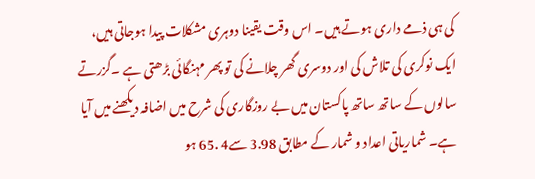کی ہی ذمے داری ہوتے ہیں۔ اس وقت یقینا دوہری مشکلات پیدا ہوجاتی ہیں، ایک نوکری کی تلاش کی اور دوسری گھر چلانے کی تو پھر مہنگائی بڑھتی ہے ۔گزرتے سالوں کے ساتھ ساتھ پاکستان میں بے روزگاری کی شرح میں اضافہ دیکھنے میں آیا ہے۔ شماریاتی اعداد و شمار کے مطابق 3.98 سے4 .65 ہو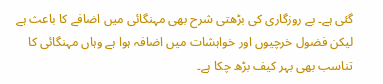گئی ہے۔ بے روزگاری کی بڑھتی شرح بھی مہنگائی میں اضافے کا باعث ہے لیکن فضول خرچیوں اور خواہشات میں اضافہ ہوا ہے وہاں مہنگائی کا تناسب بھی بہر کیف بڑھ چکا ہے۔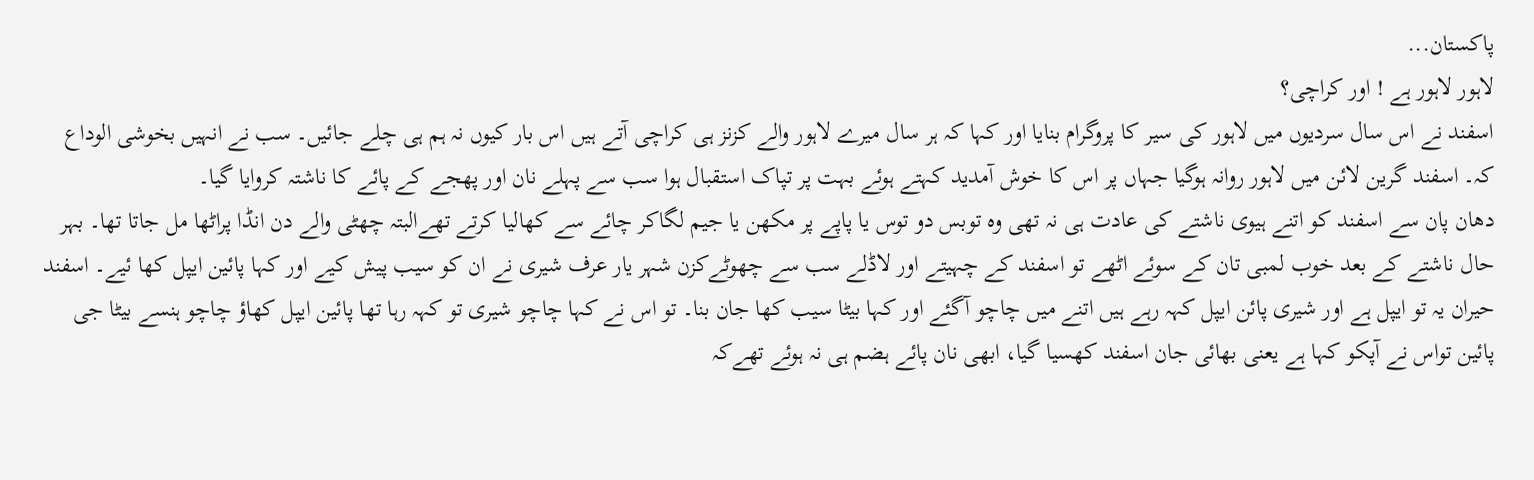پاکستان...
لاہور لاہور ہے ! اور کراچی؟
اسفند نے اس سال سردیوں میں لاہور کی سیر کا پروگرام بنایا اور کہا کہ ہر سال میرے لاہور والے کزنز ہی کراچی آتے ہیں اس بار کیوں نہ ہم ہی چلے جائیں۔ سب نے انہیں بخوشی الوداع کہ۔ اسفند گرین لائن میں لاہور روانہ ہوگیا جہاں پر اس کا خوش آمدید کہتے ہوئے بہت پر تپاک استقبال ہوا سب سے پہلے نان اور پھجے کے پائے کا ناشتہ کروایا گیا۔
دھان پان سے اسفند کو اتنے ہیوی ناشتے کی عادت ہی نہ تھی وہ توبس دو توس یا پاپے پر مکھن یا جیم لگاکر چائے سے کھالیا کرتے تھےالبتہ چھٹی والے دن انڈا پراٹھا مل جاتا تھا۔ بہر حال ناشتے کے بعد خوب لمبی تان کے سوئے اٹھے تو اسفند کے چہیتے اور لاڈلے سب سے چھوٹےکزن شہر یار عرف شیری نے ان کو سیب پیش کیے اور کہا پائین ایپل کھا ئیے۔ اسفند حیران یہ تو ایپل ہے اور شیری پائن ایپل کہہ رہے ہیں اتنے میں چاچو آگئے اور کہا بیٹا سیب کھا جان بنا۔ تو اس نے کہا چاچو شیری تو کہہ رہا تھا پائین ایپل کھاؤ چاچو ہنسے بیٹا جی پائین تواس نے آپکو کہا ہے یعنی بھائی جان اسفند کھسیا گیا، ابھی نان پائے ہضم ہی نہ ہوئے تھےکہ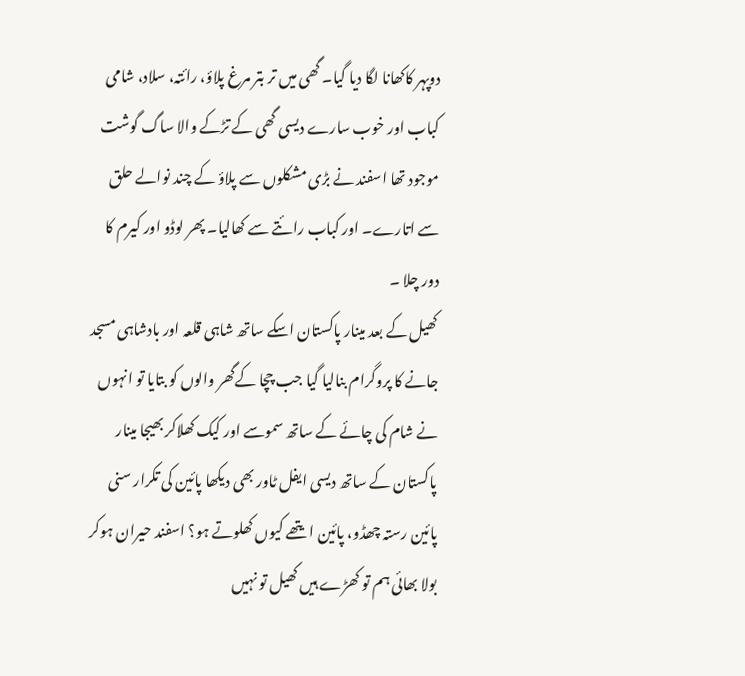دوپہر کاکھانا لگا دیا گیا۔ گھی میں تر بتر مرغ پلاؤ، رائتہ، سلاد، شامی کباب اور خوب سارے دیسی گھی کے تڑکے والا ساگ گوشت موجود تھا اسفند نے بڑی مشکلوں سے پلاؤ کے چند نوالے حلق سے اتارے۔ اور کباب رائتے سے کھالیا۔ پھر لوڈو اور کیرم کا دور چلا ۔
کھیل کے بعد مینار پاکستان اسکے ساتھ شاہی قلعہ اور بادشاہی مسجد جانے کا پروگرام بنالیا گیا جب چچا کےگھر والوں کو بتایا تو انہوں نے شام کی چائے کے ساتھ سموسے اور کیک کھلاکر بھیجا مینار پاکستان کے ساتھ دیسی ایفل ٹاور بھی دیکھا پائین کی تکرار سنی پائین رستہ چھڈو، پائین ایتھے کیوں کھلوتے ہو؟ اسفند حیران ہوکر بولا بھائی ہم تو کھڑے ہیں کھیل تو نہیں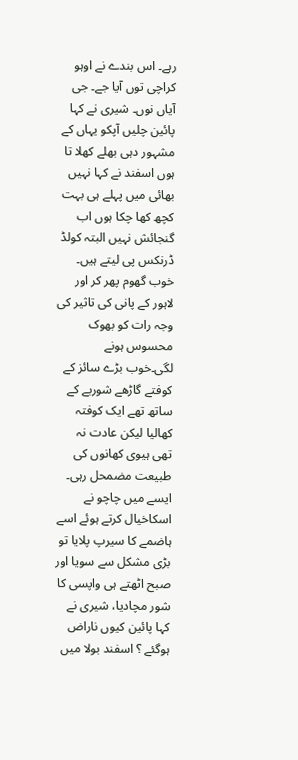رہے۔ اس بندے نے اوہو کراچی توں آیا جے۔ جی آیاں نوں۔ شیری نے کہا پائین چلیں آپکو یہاں کے مشہور دہی بھلے کھلا تا ہوں اسفند نے کہا نہیں بھائی میں پہلے ہی بہت کچھ کھا چکا ہوں اب گنجائش نہیں البتہ کولڈ ڈرنکس پی لیتے ہیں۔
خوب گھوم پھر کر اور لاہور کے پانی کی تاثیر کی وجہ رات کو بھوک محسوس ہونے لگی۔خوب بڑے سائز کے کوفتے گاڑھے شوربے کے ساتھ تھے ایک کوفتہ کھالیا لیکن عادت نہ تھی ہیوی کھانوں کی طبیعت مضمحل رہی۔ ایسے میں چاچو نے اسکاخیال کرتے ہوئے اسے ہاضمے کا سیرپ پلایا تو بڑی مشکل سے سویا اور صبح اٹھتے ہی واپسی کا شور مچادیا، شیری نے کہا پائین کیوں ناراض ہوگئے ؟ اسفند بولا میں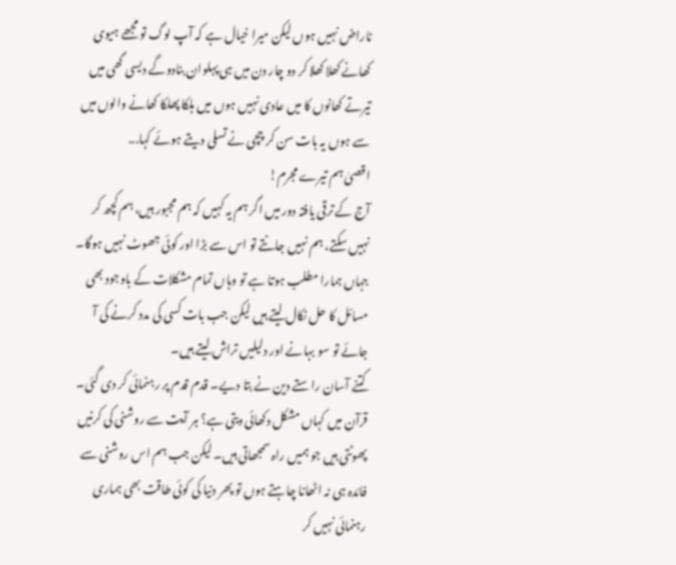ناراض نہیں ہوں لیکن میرا خیال ہے کہ آپ لوگ تو مجھے ہیوی کھانے کھلا کھلا کر دو چار دن میں ہی پہلوان بنادوگے دیسی گھی میں تیرتے کھانوں کا میں عادی نہیں ہوں میں ہلکا پھلکا کھانے والوں میں سے ہوں یہ بات سن کر چچی نے تسلی دیتے ہوئے کہا...
اقصیٰ ہم تیرے مجرم!
آج کے ترقی یافتہ دور میں اگر ہم یہ کہیں کہ ہم مجبور ہیں، ہم کچھ کر نہیں سکتے، ہم نہیں جانتے تو اس سے بڑا اور کوئی جھوٹ نہیں ہوگا۔ جہاں ہمارا مطلب ہوتا ہے تو وہاں تمام مشکلات کے باوجود بھی مسائل کا حل نکال لیتے ہیں لیکن جب بات کسی کی مدد کرنے کی آ جائے تو سو بہانے اور دلیلیں تراش لیتے ہیں۔
کتنے آسان راستے دین نے بتا دیے۔ قدم قدم پر رہنمائی کر دی گئی۔ قرآن میں کہاں مشکل دکھائی دیتی ہے؟ ہر آیت سے روشنی کی کرنیں پھوٹتی ہیں جو ہمیں راہ سمجھاتی ہیں۔ لیکن جب ہم اس روشنی سے فائدہ ہی نہ اٹھانا چاہتے ہوں تو پھر دنیا کی کوئی طاقت بھی ہماری رہنمائی نہیں کر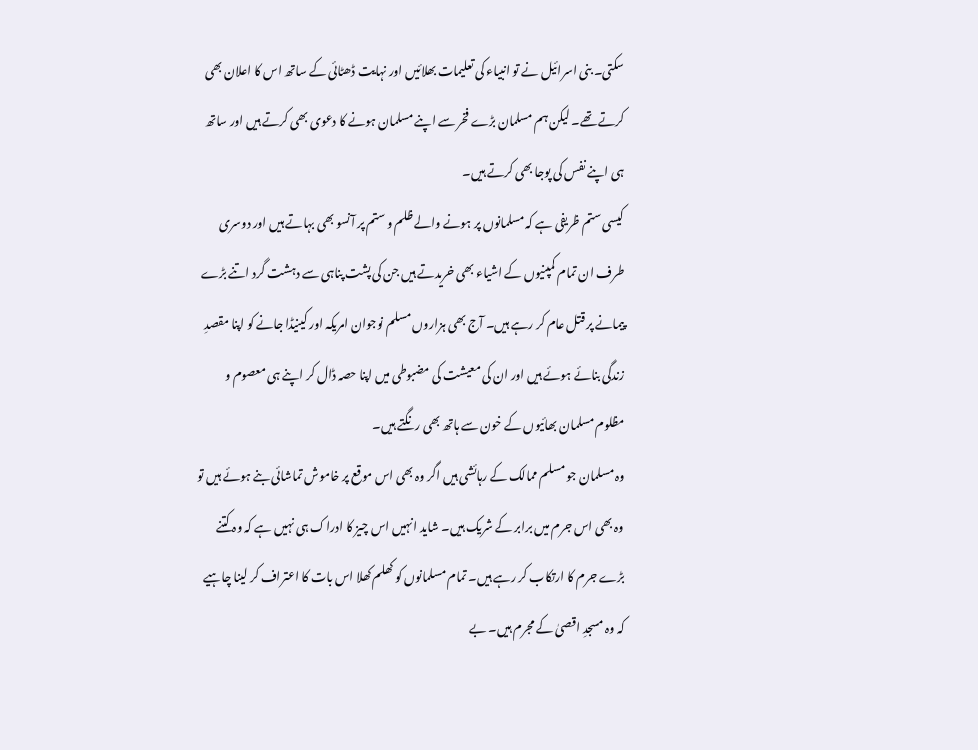سکتی۔ بنی اسرائیل نے تو انبیاء کی تعلیمات بھلائیں اور نہایت ڈھٹائی کے ساتھ اس کا اعلان بھی کرتے تھے۔ لیکن ہم مسلمان بڑے فخر سے اپنے مسلمان ہونے کا دعوی بھی کرتے ہیں اور ساتھ ہی اپنے نفس کی پوجا بھی کرتے ہیں۔
کیسی ستم ظریفی ہے کہ مسلمانوں پر ہونے والے ظلم و ستم پر آنسو بھی بہاتے ہیں اور دوسری طرف ان تمام کمپنیوں کے اشیاء بھی خریدتے ہیں جن کی پشت پناہی سے دہشت گرد اتنے بڑے پیمانے پر قتل عام کر رہے ہیں۔ آج بھی ہزاروں مسلم نوجوان امریکہ اور کینیڈا جانے کو اپنا مقصدِ زندگی بنائے ہوئے ہیں اور ان کی معیشت کی مضبوطی میں اپنا حصہ ڈال کر اپنے ہی معصوم و مظلوم مسلمان بھائیوں کے خون سے ہاتھ بھی رنگتے ہیں۔
وہ مسلمان جو مسلم ممالک کے رہائشی ہیں اگر وہ بھی اس موقع پر خاموش تماشائی بنے ہوئے ہیں تو وہ بھی اس جرم میں برابر کے شریک ہیں۔ شاید انہیں اس چیز کا ادراک ہی نہیں ہے کہ وہ کتنے بڑے جرم کا ارتکاب کر رہے ہیں۔ تمام مسلمانوں کو کھلم کھلا اس بات کا اعتراف کر لینا چاہیے کہ وہ مسجدِ اقصیٰ کے مجرم ہیں۔ بے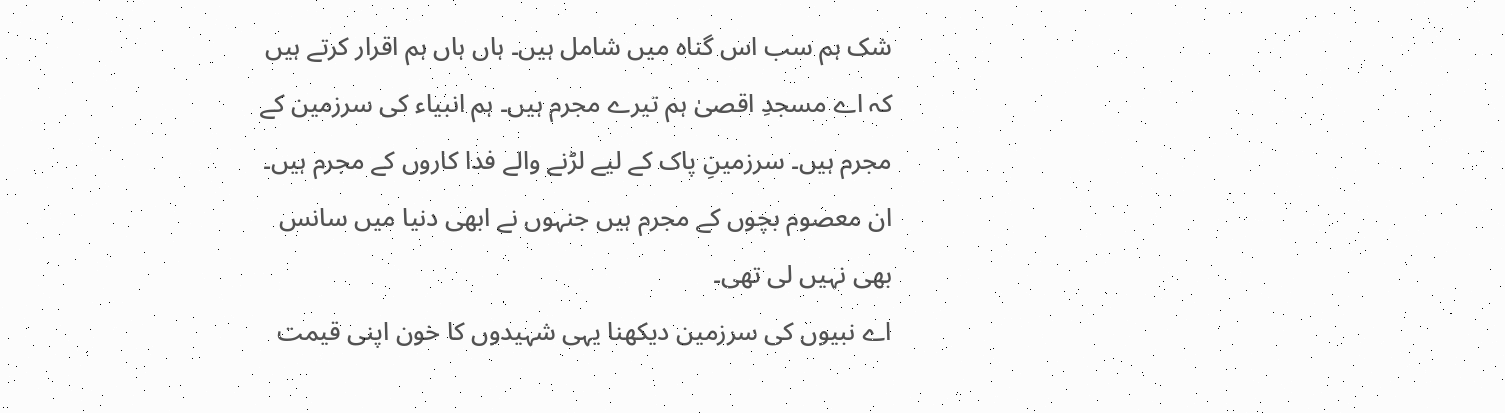شک ہم سب اس گناہ میں شامل ہیں۔ ہاں ہاں ہم اقرار کرتے ہیں کہ اے مسجدِ اقصیٰ ہم تیرے مجرم ہیں۔ ہم انبیاء کی سرزمین کے مجرم ہیں۔ سرزمینِ پاک کے لیے لڑنے والے فدا کاروں کے مجرم ہیں۔ ان معصوم بچوں کے مجرم ہیں جنہوں نے ابھی دنیا میں سانس بھی نہیں لی تھی۔
اے نبیوں کی سرزمین دیکھنا یہی شہیدوں کا خون اپنی قیمت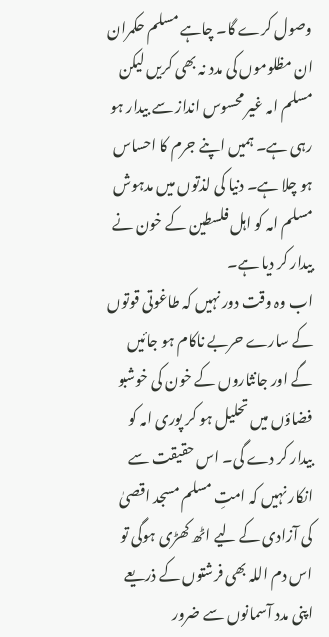وصول کرے گا۔ چاہے مسلم حکمران ان مظلوموں کی مدد نہ بھی کریں لیکن مسلم امہ غیر محسوس انداز سے بیدار ہو رہی ہے۔ ہمیں اپنے جرم کا احساس ہو چلا ہے۔ دنیا کی لذتوں میں مدہوش مسلم امہ کو اہل فلسطین کے خون نے بیدار کر دیا ہے۔
اب وہ وقت دور نہیں کہ طاغوتی قوتوں کے سارے حربے ناکام ہو جائیں گے اور جانثاروں کے خون کی خوشبو فضاؤں میں تحلیل ہو کر پوری امہ کو بیدار کر دے گی۔ اس حقیقت سے انکار نہیں کہ امتِ مسلم مسجد اقصیٰ کی آزادی کے لیے اٹھ کھڑی ہوگی تو اس دم اللہ بھی فرشتوں کے ذریعے اپنی مدد آسمانوں سے ضرور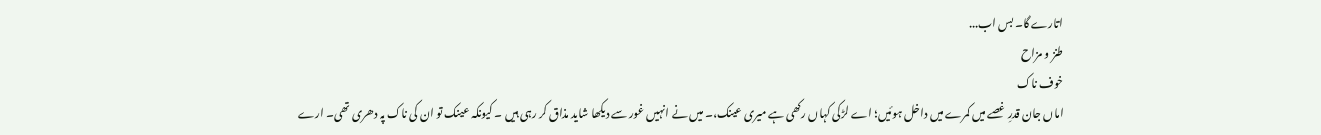اتارے گا۔ بس اب...
طنز و مزاح
خوف ناک
اماں جان قدرِ غصے میں کمرے میں داخل ہوئیں؛ اے لڑکی کہاں رکھی ہے میری عینک،۔ میں نے انہیں غور سے دیکھا شاید مذاق کر رہی ہیں ۔ کیونکہ عینک تو ان کی ناک پہ دھری تھی۔ ارے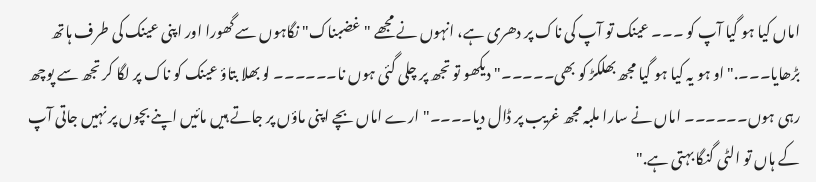اماں کیا ہو گیا آپ کو ۔۔۔ عینک تو آپ کی ناک پر دھری ہے، انہوں نے مجھے "غضبناک" نگاہوں سے گھورا اور اپنی عینک کی طرف ہاتھ بڑھایا۔۔۔." او ہو یہ کیا ہو گیا مجھ بھلکڑ کو بھی۔۔۔۔۔" دیکھو تو تجھ پر چلی گئی ہوں نا۔۔۔۔۔۔ لو بھلا بتاؤ عینک کو ناک پر لگا کر تجھ سے پوچھ رہی ہوں۔۔۔۔۔۔ اماں نے سارا ملبہ مجھ غریب پر ڈال دیا۔۔۔۔" ارے اماں بچے اپنی ماؤں پر جاتے ہیں مائیں اپنے بچوں پر نہیں جاتی آپ کے ہاں تو الٹی گنگا بہتی ہے."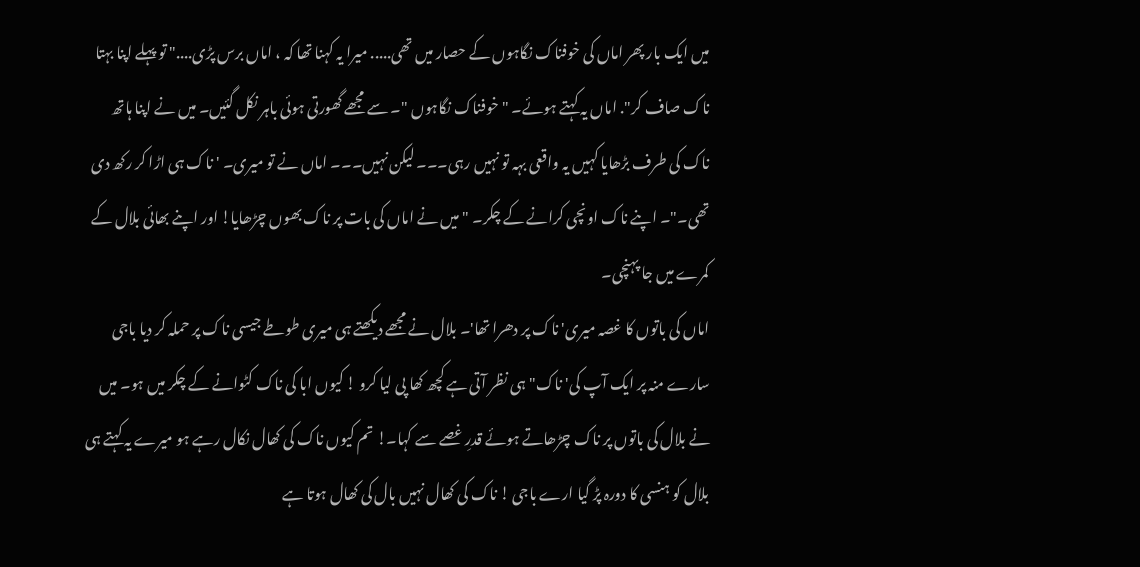میں ایک بار پھر اماں کی خوفناک نگاہوں کے حصار میں تھی..... میرا یہ کہنا تھا کہ ، اماں برس پڑی...." تو پہلے اپنا بہتا ناک صاف کر". اماں یہ کہتے ہوئے۔ " خوفناک نگاہوں "۔ سے مجھے گھورتی ہوئی باہر نکل گئیں۔ میں نے اپنا ہاتھ ناک کی طرف بڑھایا کہیں یہ واقعی بہہ تو نہیں رہی۔۔۔ لیکن نہیں۔۔۔ اماں نے تو میری۔ ' ناک ہی اڑا کر رکھ دی تھی۔"۔ اپنے ناک اونچی کرانے کے چکر۔ " میں نے اماں کی بات پر ناک بھوں چڑھایا! اور اپنے بھائی بلال کے کمرے میں جا پہنچی۔
اماں کی باتوں کا غصہ میری' ناک پر دھرا تھا'۔ بلال نے مجھے دیکھتے ہی میری طوطے جیسی ناک پر حملہ کر دیا باجی سارے منہ پر ایک آپ کی' ناک" ہی نظر آتی ہے کچھ کھا پی لیا کرو ! کیوں ابا کی ناک کٹوانے کے چکر میں ہو۔ میں نے بلال کی باتوں پر ناک چڑھاتے ہوئے قدرِ غصے سے کہا۔! تم کیوں ناک کی کھال نکال رہے ہو میرے یہ کہتے ہی بلال کو ہنسی کا دورہ پڑ گیا ارے باجی ! ناک کی کھال نہیں بال کی کھال ہوتا ہے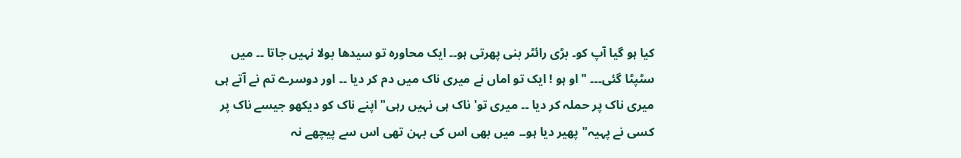کیا ہو گیا آپ کو۔ بڑی رائٹر بنی پھرتی ہو۔۔ ایک محاورہ تو سیدھا بولا نہیں جاتا ۔۔ میں سٹپٹا گئی۔۔۔ " او ہو ! ایک تو اماں نے میری ناک میں دم کر دیا ۔۔ اور دوسرے تم نے آتے ہی میری ناک پر حملہ کر دیا ۔۔ میری تو' ناک ہی نہیں رہی" اپنے ناک کو دیکھو جیسے ناک پر کسی نے پہیہ" پھیر دیا ہو۔۔ میں بھی اس کی بہن تھی اس سے پیچھے نہ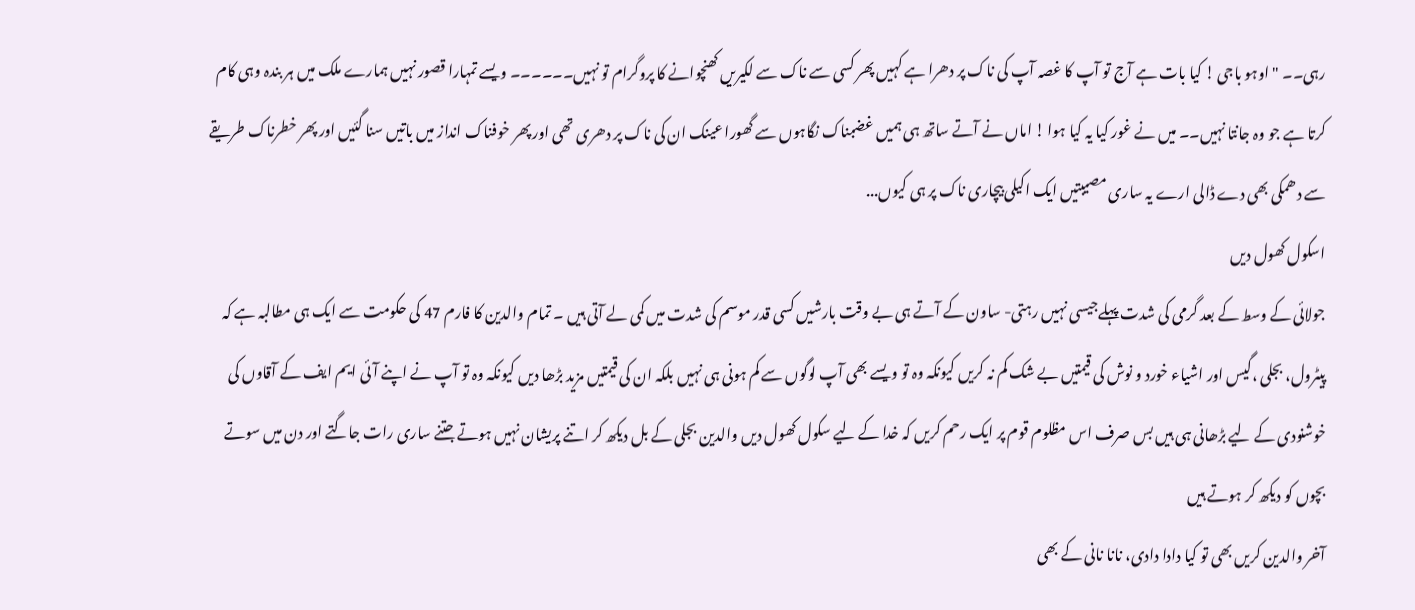رہی۔۔ " اوہو باجی ! کیا بات ہے آج تو آپ کا غصہ آپ کی ناک پر دھرا ہے کہیں پھر کسی سے ناک سے لکیریں کھنچوانے کا پروگرام تو نہیں۔۔۔۔۔۔ ویسے تمہارا قصور نہیں ہمارے ملک میں ہر بندہ وہی کام کرتا ہے جو وہ جانتا نہیں۔۔ میں نے غور کیا یہ کیا ہوا ! اماں نے آتے ساتھ ہی ہمیں غضبناک نگاہوں سے گھورا عینک ان کی ناک پر دھری تھی اور پھر خوفناک انداز میں باتیں سنا گئیں اور پھر خطرناک طریقے سے دھمکی بھی دے ڈالی ارے یہ ساری مصیبتیں ایک اکیلی بیچاری ناک پر ہی کیوں...
اسکول کھول دیں
جولائی کے وسط کے بعد گرمی کی شدت پہلےجیسی نہیں رہتی- ساون کے آتے ہی بے وقت بارشیں کسی قدر موسم کی شدت میں کمی لے آتی ہیں ۔ تمام والدین کا فارم 47 کی حکومت سے ایک ہی مطالبہ ہے کہ پیٹرول، بجلی ،گیس اور اشیاء خورد و نوش کی قیمتیں بے شک کم نہ کریں کیونکہ وہ تو ویسے بھی آپ لوگوں سے کم ہونی ہی نہیں بلکہ ان کی قیمتیں مزید بڑھا دیں کیونکہ وہ تو آپ نے اپنے آئی ایم ایف کے آقاوں کی خوشنودی کے لیے بڑھانی ہی ہیں بس صرف اس مظلوم قوم پر ایک رحم کریں کہ خدا کے لیے سکول کھول دیں والدین بجلی کے بل دیکھ کر اتنے پریشان نہیں ہوتے جتنے ساری رات جاگتے اور دن میں سوتے بچوں کو دیکھ کر ہوتے ہیں
آخر والدین کریں بھی تو کیا دادا دادی، نانا نانی کے بھی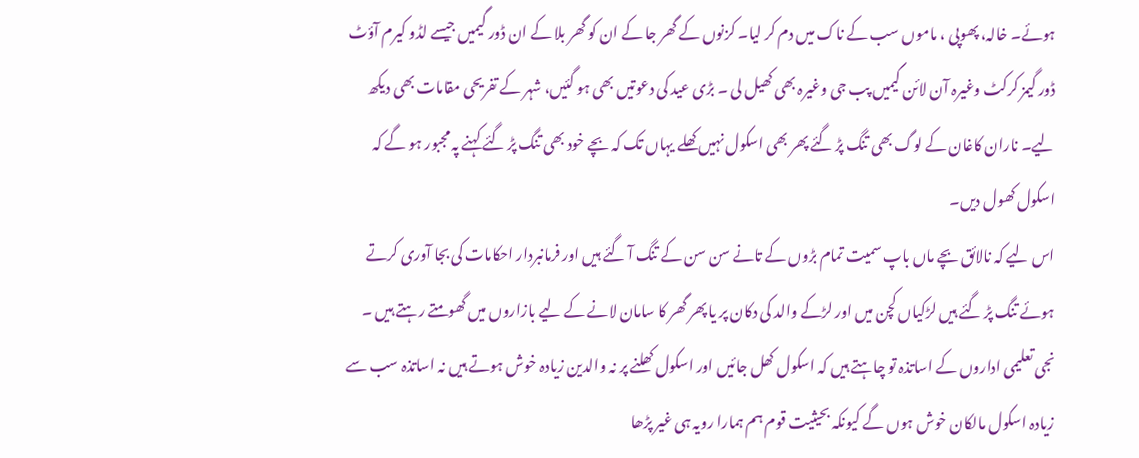ہوئے۔ خالہ، پھوپی ، ماموں سب کے ناک میں دم کر لیا۔ کزنوں کے گھر جا کے ان کو گھر بلا کے ان ڈور گیمیں جیسے لڈو کیرم آؤٹ ڈور گیمز کرکٹ وغیرہ آن لائن گیمیں پب جی وغیرہ بھی کھیل لی ۔ بڑی عید کی دعوتیں بھی ہو گئیں، شہر کے تفریحی مقامات بھی دیکھ لیے۔ ناران کاغان کے لوگ بھی تنگ پڑ گئے پھر بھی اسکول نہیں کھلے یہاں تک کہ بچے خود بھی تنگ پڑ گئے کہنے پہ مجبور ہو گے کہ اسکول کھول دیں۔
اس لیے کہ نالائق بچے ماں باپ سمیت تمام بڑوں کے تانے سن سن کے تنگ آ گئے ہیں اور فرمانبردار احکامات کی بجا آوری کرتے ہوئے تنگ پڑ گئے ہیں لڑکیاں کچن میں اور لڑکے والد کی دکان پر یا پھر گھر کا سامان لانے کے لیے بازاروں میں گھومتے رہتے ہیں ۔ نجی تعلیمی اداروں کے اساتذہ تو چاہتے ہیں کہ اسکول کھل جائیں اور اسکول کھلنے پر نہ والدین زیادہ خوش ہوتے ہیں نہ اساتذہ سب سے زیادہ اسکول مالکان خوش ہوں گے کیونکہ بحیثیت قوم ہم ہمارا رویہ ہی غیر پڑھا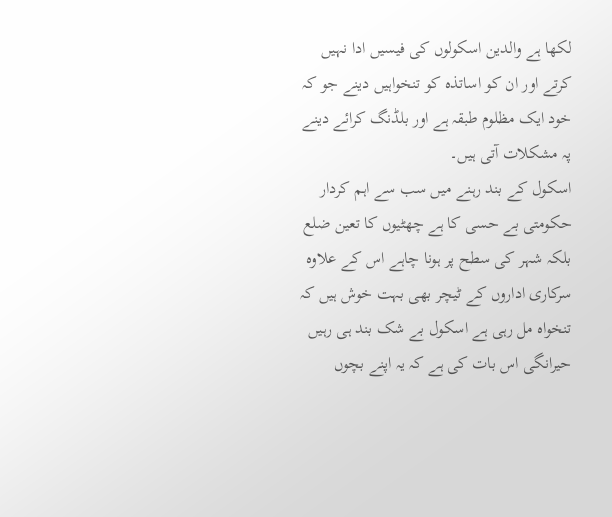لکھا ہے والدین اسکولوں کی فیسیں ادا نہیں کرتے اور ان کو اساتذہ کو تنخواہیں دینے جو کہ خود ایک مظلوم طبقہ ہے اور بلڈنگ کرائے دینے پہ مشکلات آتی ہیں۔
اسکول کے بند رہنے میں سب سے اہم کردار حکومتی بے حسی کا ہے چھٹیوں کا تعین ضلع بلکہ شہر کی سطح پر ہونا چاہے اس کے علاوہ سرکاری اداروں کے ٹیچر بھی بہت خوش ہیں کہ تنخواہ مل رہی ہے اسکول بے شک بند ہی رہیں حیرانگی اس بات کی ہے کہ یہ اپنے بچوں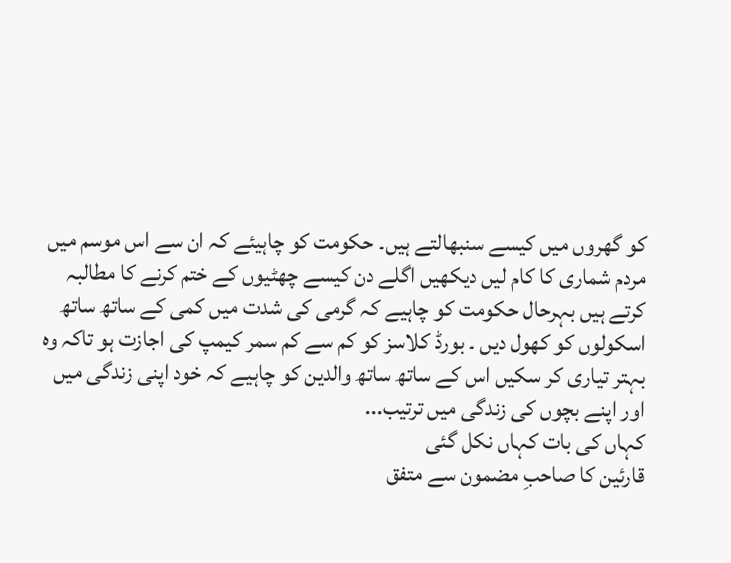کو گھروں میں کیسے سنبھالتے ہیں۔ حکومت کو چاہیئے کہ ان سے اس موسم میں مردم شماری کا کام لیں دیکھیں اگلے دن کیسے چھٹیوں کے ختم کرنے کا مطالبہ کرتے ہیں بہرحال حکومت کو چاہیے کہ گرمی کی شدت میں کمی کے ساتھ ساتھ اسکولوں کو کھول دیں ۔ بورڈ کلاسز کو کم سے کم سمر کیمپ کی اجازت ہو تاکہ وہ بہتر تیاری کر سکیں اس کے ساتھ ساتھ والدین کو چاہیے کہ خود اپنی زندگی میں اور اپنے بچوں کی زندگی میں ترتیب...
کہاں کی بات کہاں نکل گئی
قارئین کا صاحبِ مضمون سے متفق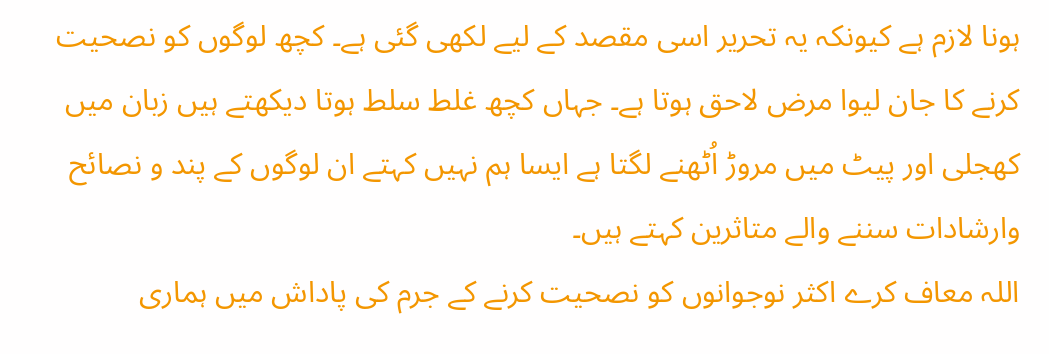ہونا لازم ہے کیونکہ یہ تحریر اسی مقصد کے لیے لکھی گئی ہے۔ کچھ لوگوں کو نصحیت کرنے کا جان لیوا مرض لاحق ہوتا ہے۔ جہاں کچھ غلط سلط ہوتا دیکھتے ہیں زبان میں کھجلی اور پیٹ میں مروڑ اُٹھنے لگتا ہے ایسا ہم نہیں کہتے ان لوگوں کے پند و نصائح وارشادات سننے والے متاثرین کہتے ہیں۔
اللہ معاف کرے اکثر نوجوانوں کو نصحیت کرنے کے جرم کی پاداش میں ہماری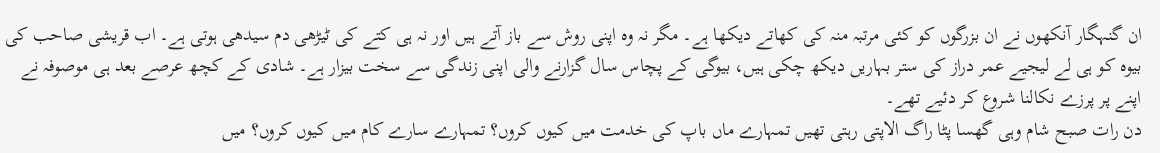ان گنہگار آنکھوں نے ان بزرگوں کو کئی مرتبہ منہ کی کھاتے دیکھا ہے۔ مگر نہ وہ اپنی روش سے باز آتے ہیں اور نہ ہی کتے کی ٹیڑھی دم سیدھی ہوتی ہے۔ اب قریشی صاحب کی بیوہ کو ہی لے لیجیے عمر دراز کی ستر بہاریں دیکھ چکی ہیں، بیوگی کے پچاس سال گزارنے والی اپنی زندگی سے سخت بیزار ہے۔ شادی کے کچھ عرصے بعد ہی موصوفہ نے اپنے پر پرزے نکالنا شروع کر دئیے تھے۔
دن رات صبح شام وہی گھسا پٹا راگ الاپتی رہتی تھیں تمہارے ماں باپ کی خدمت میں کیوں کروں؟ تمہارے سارے کام میں کیوں کروں؟ میں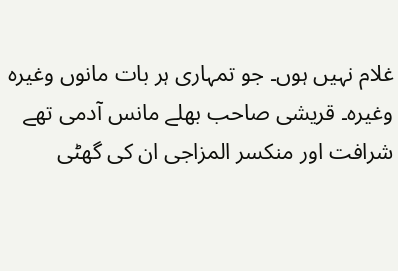غلام نہیں ہوں۔ جو تمہاری ہر بات مانوں وغیرہ وغیرہ۔ قریشی صاحب بھلے مانس آدمی تھے شرافت اور منکسر المزاجی ان کی گھٹی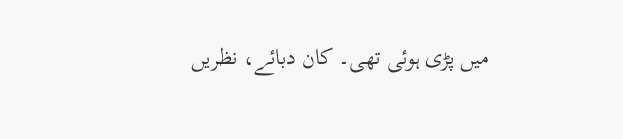میں پڑی ہوئی تھی۔ کان دبائے، نظریں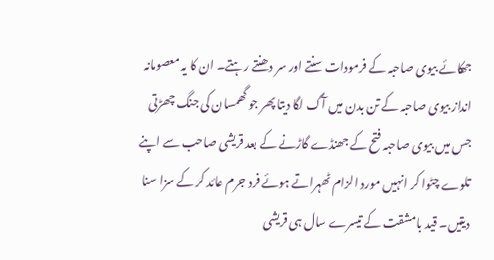جھکائے بیوی صاحبہ کے فرمودات سنتے اور سر دھنتے رہتے۔ ان کا یہ معصومانہ انداز بیوی صاحبہ کے تن بدن میں آگ لگا دیتا پھر جو گھمسان کی جنگ چھڑتی جس میں بیوی صاحبہ فتح کے جھنڈے گاڑنے کے بعد قریشی صاحب سے اپنے تلوے چٹوا کر انہیں مورد الزام ٹھہراتے ہوئے فرد جرم عائد کر کے سزا سنا دیتیں۔ قید بامشقت کے تیسرے سال ہی قریشی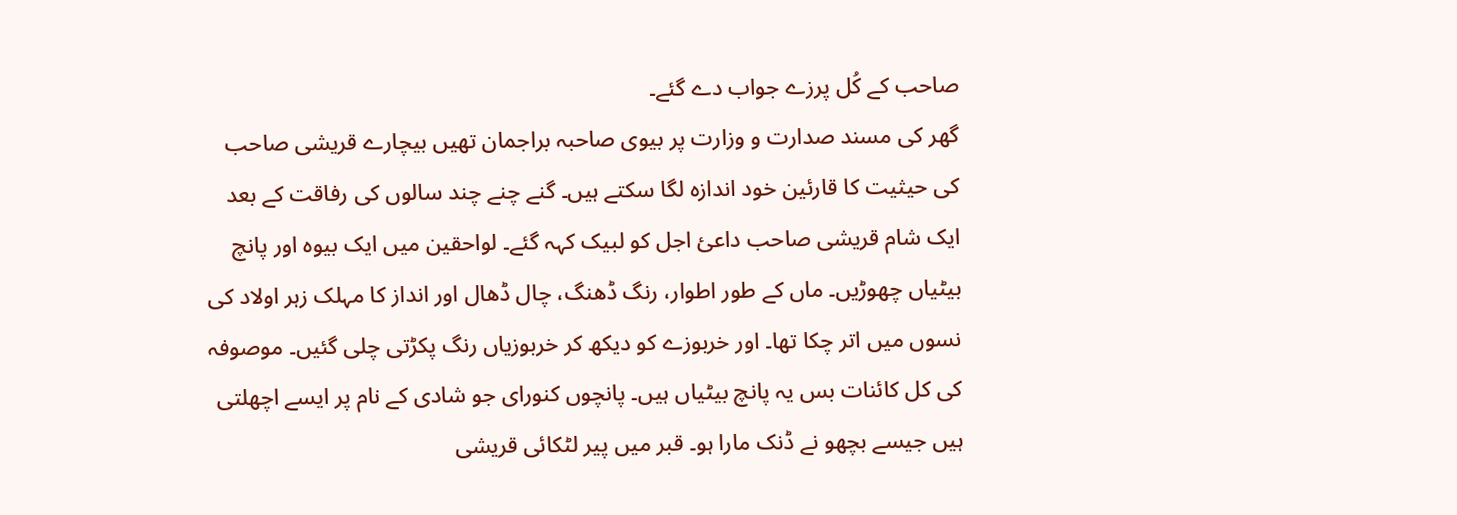صاحب کے کُل پرزے جواب دے گئے۔
گھر کی مسند صدارت و وزارت پر بیوی صاحبہ براجمان تھیں بیچارے قریشی صاحب کی حیثیت کا قارئین خود اندازہ لگا سکتے ہیں۔ گنے چنے چند سالوں کی رفاقت کے بعد ایک شام قریشی صاحب داعئ اجل کو لبیک کہہ گئے۔ لواحقین میں ایک بیوہ اور پانچ بیٹیاں چھوڑیں۔ ماں کے طور اطوار، رنگ ڈھنگ، چال ڈھال اور انداز کا مہلک زہر اولاد کی نسوں میں اتر چکا تھا۔ اور خربوزے کو دیکھ کر خربوزیاں رنگ پکڑتی چلی گئیں۔ موصوفہ کی کل کائنات بس یہ پانچ بیٹیاں ہیں۔ پانچوں کنورای جو شادی کے نام پر ایسے اچھلتی ہیں جیسے بچھو نے ڈنک مارا ہو۔ قبر میں پیر لٹکائی قریشی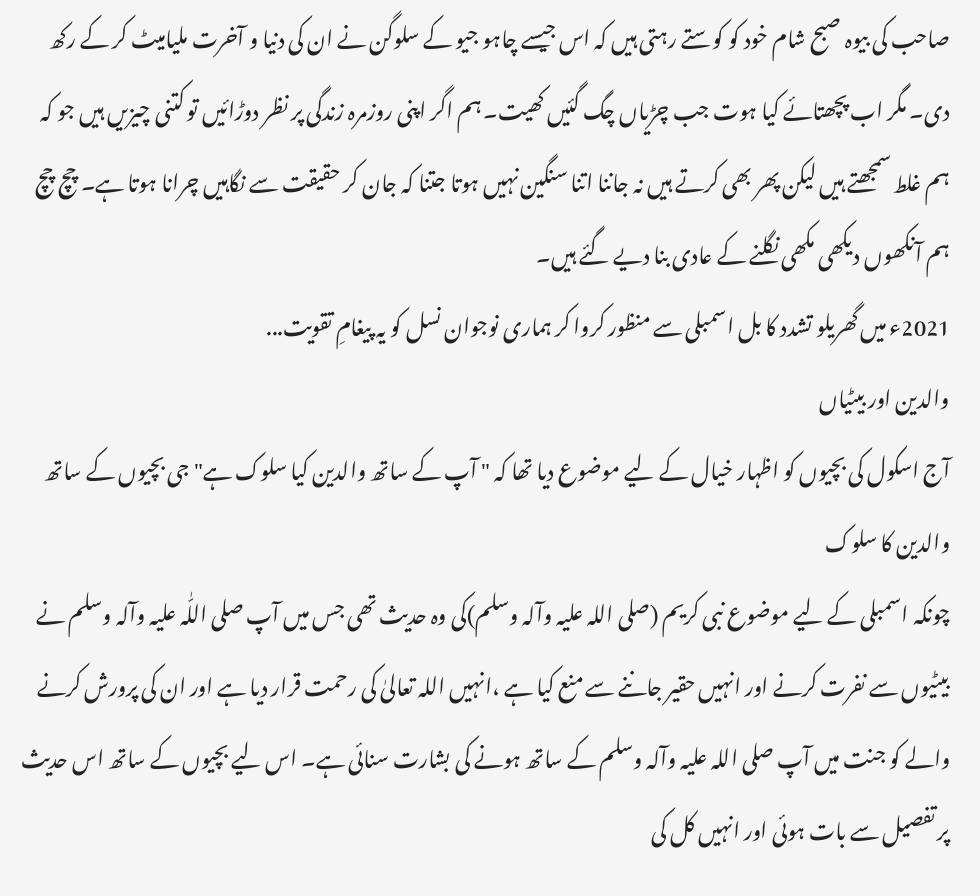صاحب کی بیوہ صبح شام خود کو کوستے رہتی ہیں کہ اس جیسے چاہو جیو کے سلوگن نے ان کی دنیا و آخرت ملیامیٹ کر کے رکھ دی۔ مگر اب پچھتائے کیا ہوت جب چڑیاں چگ گئیں کھیت۔ ہم اگر اپنی روزمرہ زندگی پر نظر دوڑائیں تو کتنی چیزیں ہیں جو کہ ہم غلط سمجھتے ہیں لیکن پھر بھی کرتے ہیں نہ جاننا اتنا سنگین نہیں ہوتا جتنا کہ جان کر حقیقت سے نگاہیں چرانا ہوتا ہے۔ چچ چچ ہم آنکھوں دیکھی مکھی نگلنے کے عادی بنا دیے گئے ہیں۔
2021ء میں گھریلو تشدد کا بل اسمبلی سے منظور کروا کر ہماری نوجوان نسل کو یہ پیغامِ تقویت...
والدین اور بیٹیاں
آج اسکول کی بچیوں کو اظہار خیال کے لیے موضوع دیا تھا کہ " آپ کے ساتھ والدین کیا سلوک ہے" جی بچیوں کے ساتھ والدین کا سلوک
چونکہ اسمبلی کے لیے موضوع نبی کریم (صلی اللہ علیہ وآلہ وسلم)کی وہ حدیث تھی جس میں آپ صلی اللّٰہ علیہ وآلہ وسلم نے بیٹیوں سے نفرت کرنے اور انہیں حقیر جاننے سے منع کیا ہے ،انہیں اللہ تعالیٰ کی رحمت قرار دیا ہے اور ان کی پرورش کرنے والے کو جنت میں آپ صلی اللہ علیہ وآلہ وسلم کے ساتھ ہونے کی بشارت سنائی ہے۔ اس لیے بچیوں کے ساتھ اس حدیث پر تفصیل سے بات ہوئی اور انہیں کل کی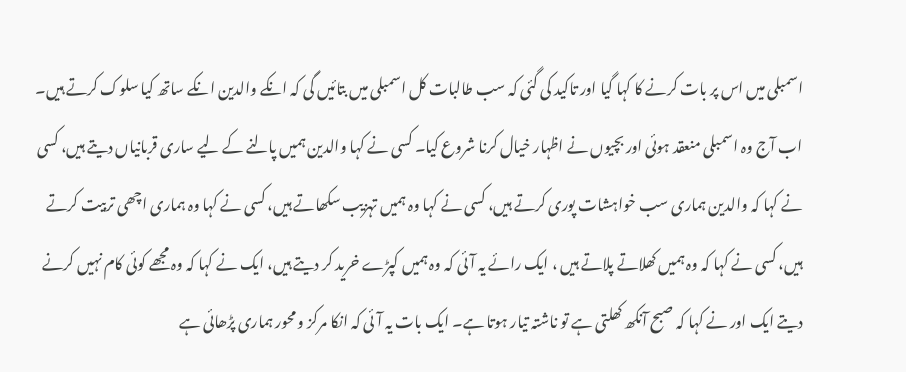اسمبلی میں اس پر بات کرنے کا کہا گیا اور تاکید کی گئی کہ سب طالبات کل اسمبلی میں بتائیں گی کہ انکے والدین انکے ساتھ کیا سلوک کرتے ہیں۔
اب آج وہ اسمبلی منعقد ہوئی اور بچیوں نے اظہار خیال کرنا شروع کیا۔ کسی نے کہا والدین ہمیں پالنے کے لیے ساری قربانیاں دیتے ہیں، کسی نے کہا کہ والدین ہماری سب خواہشات پوری کرتے ہیں، کسی نے کہا وہ ہمیں تہزیب سکھاتے ہیں، کسی نے کہا وہ ہماری اچھی تربیت کرتے ہیں، کسی نے کہا کہ وہ ہمیں کھلاتے پلاتے ہیں ، ایک رائے یہ آئی کہ وہ ہمیں کپڑے خرید کر دیتے ہیں، ایک نے کہا کہ وہ مجھے کوئی کام نہیں کرنے دیتے ایک اور نے کہا کہ صبح آنکھ کھلتی ہے تو ناشتہ تیار ہوتا ہے۔ ایک بات یہ آئی کہ انکا مرکز و محور ہماری پڑھائی ہے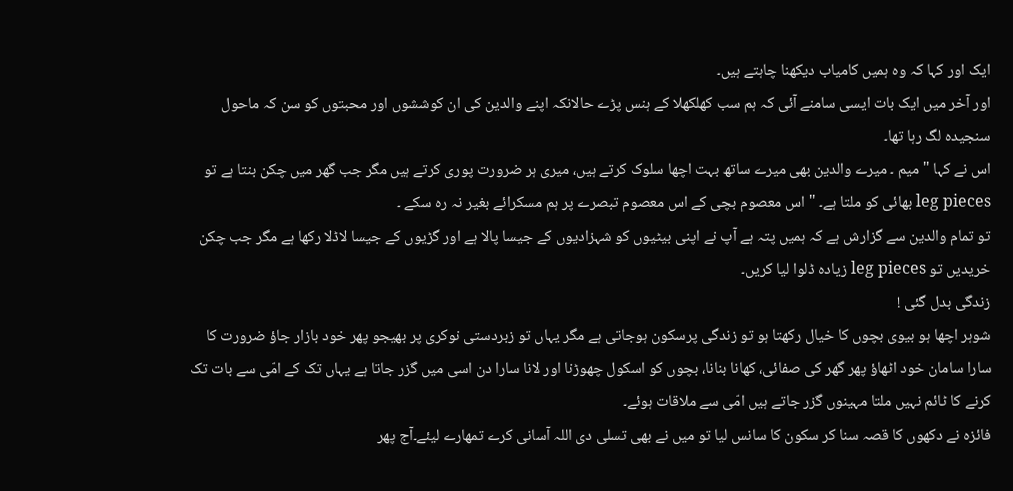ایک اور کہا کہ وہ ہمیں کامیاب دیکھنا چاہتے ہیں۔
اور آخر میں ایک بات ایسی سامنے آئی کہ ہم سب کھلکھلا کے ہنس پڑے حالانکہ اپنے والدین کی ان کوششوں اور محبتوں کو سن کہ ماحول سنجیدہ لگ رہا تھا۔
اس نے کہا " میم ۔ میرے والدین بھی میرے ساتھ بہت اچھا سلوک کرتے ہیں، میری ہر ضرورت پوری کرتے ہیں مگر جب گھر میں چکن بنتا ہے تو leg pieces بھائی کو ملتا ہے۔ " اس معصوم بچی کے اس معصوم تبصرے پر ہم مسکرائے بغیر نہ رہ سکے ۔
تو تمام والدین سے گزارش ہے کہ ہمیں پتہ ہے آپ نے اپنی بیٹیوں کو شہزادیوں کے جیسا پالا ہے اور گڑیوں کے جیسا لاڈلا رکھا ہے مگر جب چکن خریدیں تو leg pieces زیادہ ڈلوا لیا کریں۔
زندگی بدل گئی !
شوہر اچھا ہو بیوی بچوں کا خیال رکھتا ہو تو زندگی پرسکون ہوجاتی ہے مگر یہاں تو زبردستی نوکری پر بھیجو پھر خود بازار جاؤ ضرورت کا سارا سامان خود اٹھاؤ پھر گھر کی صفائی، کھانا بنانا، بچوں کو اسکول چھوڑنا اور لانا سارا دن اسی میں گزر جاتا ہے یہاں تک کے امّی سے بات تک کرنے کا ٹائم نہیں ملتا مہینوں گزر جاتے ہیں امّی سے ملاقات ہوئے۔
فائزہ نے دکھوں کا قصہ سنا کر سکون کا سانس لیا تو میں نے بھی تسلی دی اللہ آسانی کرے تمھارے لیئے۔آج پھر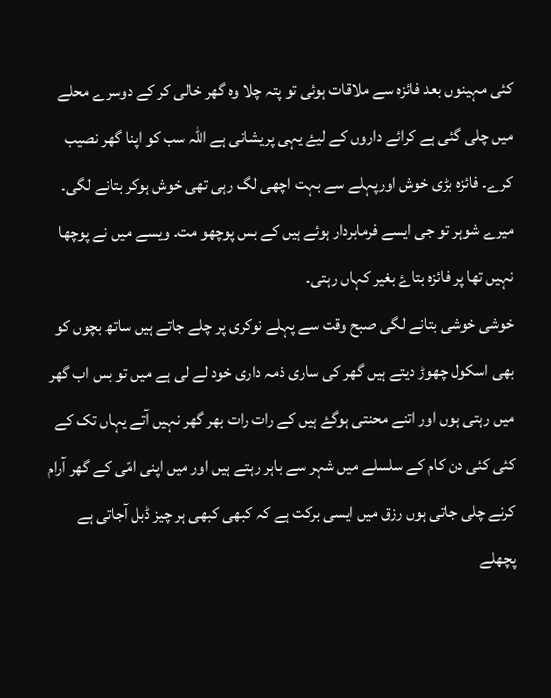کئی مہینوں بعد فائزہ سے ملاقات ہوئی تو پتہ چلا وہ گھر خالی کر کے دوسرے محلے میں چلی گئی ہے کرائے داروں کے لیۓ یہی پریشانی ہے اللہ سب کو اپنا گھر نصیب کرے۔ فائزہ بڑی خوش اورپہلے سے بہت اچھی لگ رہی تھی خوش ہوکر بتانے لگی۔ میرے شوہر تو جی ایسے فرمابردار ہوئے ہیں کے بس پوچھو مت۔ ویسے میں نے پوچھا نہیں تھا پر فائزہ بتاۓ بغیر کہاں رہتی۔
خوشی خوشی بتانے لگی صبح وقت سے پہلے نوکری پر چلے جاتے ہیں ساتھ بچوں کو بھی اسکول چھوڑ دیتے ہیں گھر کی ساری ذمہ داری خود لے لی ہے میں تو بس اب گھر میں رہتی ہوں اور اتنے محنتی ہوگۓ ہیں کے رات رات بھر گھر نہیں آتے یہاں تک کے کئی کئی دن کام کے سلسلے میں شہر سے باہر رہتے ہیں اور میں اپنی امّی کے گھر آرام کرنے چلی جاتی ہوں رزق میں ایسی برکت ہے کہ کبھی کبھی ہر چیز ڈبل آجاتی ہے پچھلے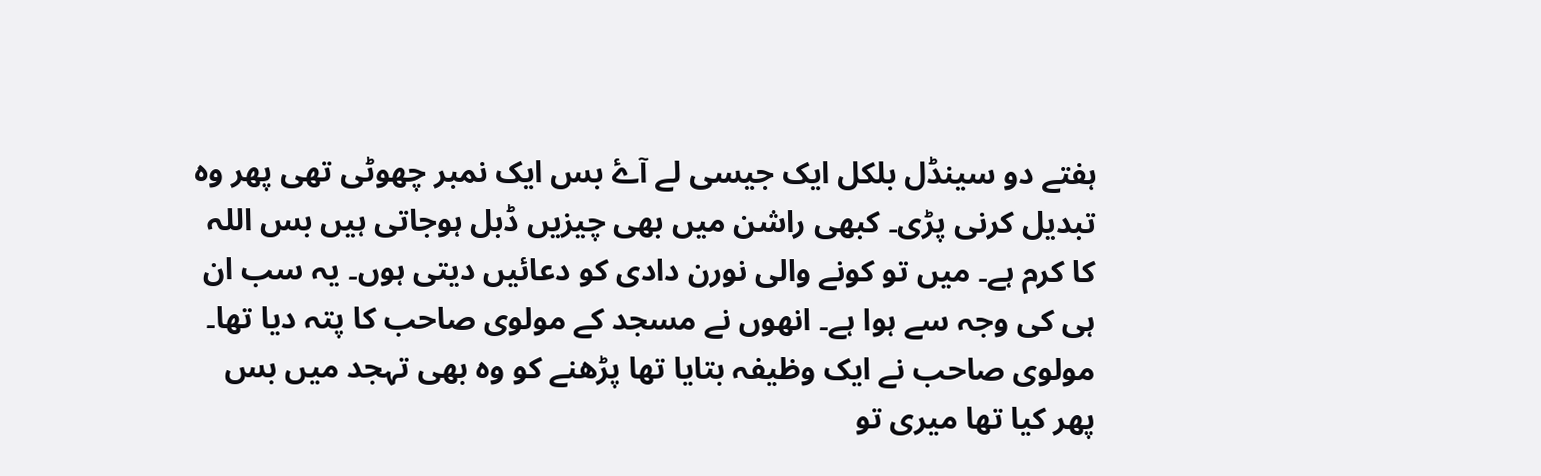ہفتے دو سینڈل بلکل ایک جیسی لے آۓ بس ایک نمبر چھوٹی تھی پھر وہ تبدیل کرنی پڑی۔ کبھی راشن میں بھی چیزیں ڈبل ہوجاتی ہیں بس اللہ کا کرم ہے۔ میں تو کونے والی نورن دادی کو دعائيں دیتی ہوں۔ یہ سب ان ہی کی وجہ سے ہوا ہے۔ انھوں نے مسجد کے مولوی صاحب کا پتہ دیا تھا۔ مولوی صاحب نے ایک وظیفہ بتایا تھا پڑھنے کو وہ بھی تہجد میں بس پھر کیا تھا میری تو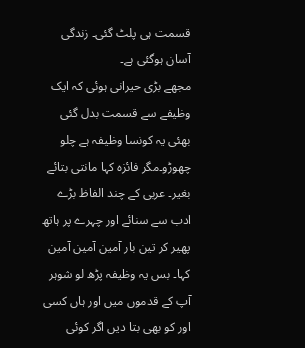قسمت ہی پلٹ گئی۔ زندگی آسان ہوگئی ہے۔
مجھے بڑی حیرانی ہوئی کہ ایک وظیفے سے قسمت بدل گئی بھئی یہ کونسا وظیفہ ہے چلو چھوڑو۔مگر فائزہ کہا مانتی بتائے بغیر۔ عربی کے چند الفاظ بڑے ادب سے سنائے اور چہرے پر ہاتھ پھیر کر تین بار آمین آمین آمین کہا۔ بس یہ وظیفہ پڑھ لو شوہر آپ کے قدموں میں اور ہاں کسی اور کو بھی بتا دیں اگر کوئی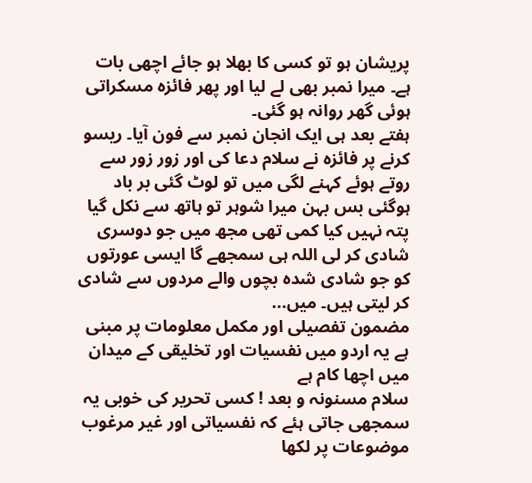پریشان ہو تو کسی کا بھلا ہو جائے اچھی بات ہے۔ میرا نمبر بھی لے لیا اور پھر فائزہ مسکراتی ہوئی گھر روانہ ہو گئی۔
ہفتے بعد ہی ایک انجان نمبر سے فون آیا۔ ریسو کرنے پر فائزہ نے سلام دعا کی اور زور زور سے روتے ہوئے کہنے لگی میں تو لوٹ گئی بر باد ہوگئی بس بہن میرا شوہر تو ہاتھ سے نکل گیا پتہ نہیں کیا کمی تھی مجھ میں جو دوسری شادی کر لی اللہ ہی سمجھے گا ایسی عورتوں کو جو شادی شدہ بچوں والے مردوں سے شادی کر لیتی ہیں۔ میں...
مضمون تفصیلی اور مکمل معلومات پر مبنی ہے یہ اردو میں نفسیات اور تخلیقی کے میدان میں اچھا کام ہے
سلام مسنونہ و بعد ! کسی تحریر کی خوبی یہ سمجھی جاتی ہئے کہ نفسیاتی اور غیر مرغوب موضوعات پر لکھا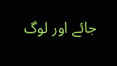جائے اور لوگ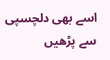اسے بھی دلچسپی سے پڑھیں